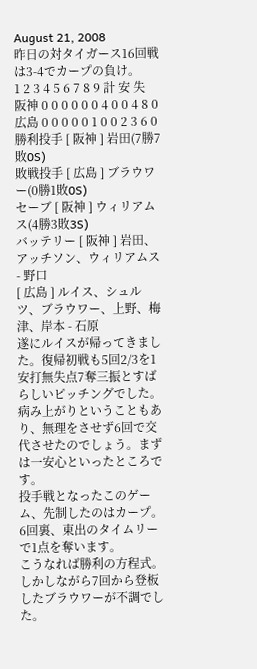August 21, 2008
昨日の対タイガース16回戦は3-4でカープの負け。
1 2 3 4 5 6 7 8 9 計 安 失
阪神 0 0 0 0 0 0 4 0 0 4 8 0
広島 0 0 0 0 0 1 0 0 2 3 6 0
勝利投手 [ 阪神 ] 岩田(7勝7敗0S)
敗戦投手 [ 広島 ] ブラウワー(0勝1敗0S)
セーブ [ 阪神 ] ウィリアムス(4勝3敗3S)
バッテリー [ 阪神 ] 岩田、アッチソン、ウィリアムス - 野口
[ 広島 ] ルイス、シュルツ、ブラウワー、上野、梅津、岸本 - 石原
遂にルイスが帰ってきました。復帰初戦も5回2/3を1安打無失点7奪三振とすばらしいピッチングでした。
病み上がりということもあり、無理をさせず6回で交代させたのでしょう。まずは一安心といったところです。
投手戦となったこのゲーム、先制したのはカープ。6回裏、東出のタイムリーで1点を奪います。
こうなれば勝利の方程式。しかしながら7回から登板したブラウワーが不調でした。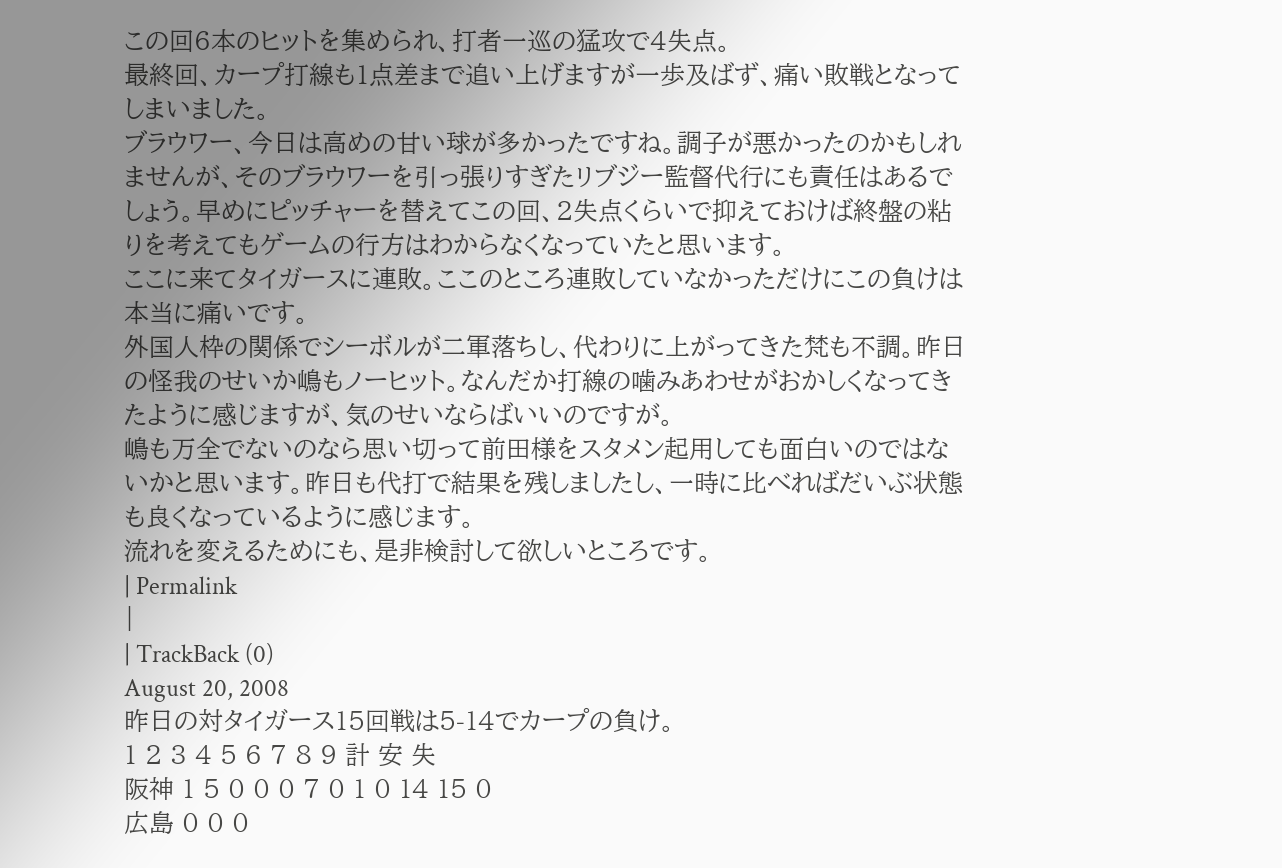この回6本のヒットを集められ、打者一巡の猛攻で4失点。
最終回、カープ打線も1点差まで追い上げますが一歩及ばず、痛い敗戦となってしまいました。
ブラウワー、今日は高めの甘い球が多かったですね。調子が悪かったのかもしれませんが、そのブラウワーを引っ張りすぎたリブジー監督代行にも責任はあるでしょう。早めにピッチャーを替えてこの回、2失点くらいで抑えておけば終盤の粘りを考えてもゲームの行方はわからなくなっていたと思います。
ここに来てタイガースに連敗。ここのところ連敗していなかっただけにこの負けは本当に痛いです。
外国人枠の関係でシーボルが二軍落ちし、代わりに上がってきた梵も不調。昨日の怪我のせいか嶋もノーヒット。なんだか打線の噛みあわせがおかしくなってきたように感じますが、気のせいならばいいのですが。
嶋も万全でないのなら思い切って前田様をスタメン起用しても面白いのではないかと思います。昨日も代打で結果を残しましたし、一時に比べればだいぶ状態も良くなっているように感じます。
流れを変えるためにも、是非検討して欲しいところです。
| Permalink
|
| TrackBack (0)
August 20, 2008
昨日の対タイガース15回戦は5-14でカープの負け。
1 2 3 4 5 6 7 8 9 計 安 失
阪神 1 5 0 0 0 7 0 1 0 14 15 0
広島 0 0 0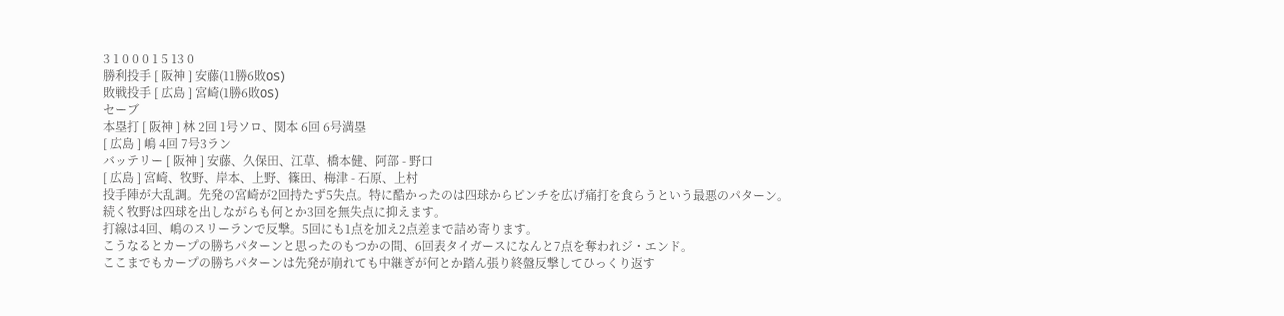3 1 0 0 0 1 5 13 0
勝利投手 [ 阪神 ] 安藤(11勝6敗0S)
敗戦投手 [ 広島 ] 宮崎(1勝6敗0S)
セーブ
本塁打 [ 阪神 ] 林 2回 1号ソロ、関本 6回 6号満塁
[ 広島 ] 嶋 4回 7号3ラン
バッテリー [ 阪神 ] 安藤、久保田、江草、橋本健、阿部 - 野口
[ 広島 ] 宮崎、牧野、岸本、上野、篠田、梅津 - 石原、上村
投手陣が大乱調。先発の宮崎が2回持たず5失点。特に酷かったのは四球からピンチを広げ痛打を食らうという最悪のパターン。続く牧野は四球を出しながらも何とか3回を無失点に抑えます。
打線は4回、嶋のスリーランで反撃。5回にも1点を加え2点差まで詰め寄ります。
こうなるとカープの勝ちパターンと思ったのもつかの間、6回表タイガースになんと7点を奪われジ・エンド。
ここまでもカープの勝ちパターンは先発が崩れても中継ぎが何とか踏ん張り終盤反撃してひっくり返す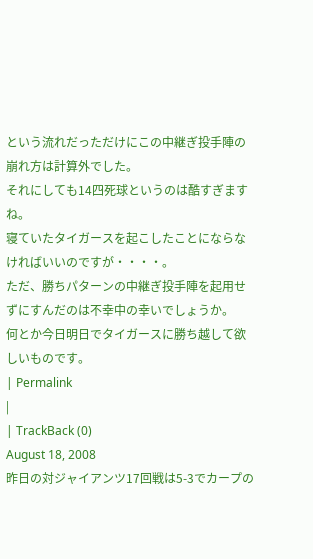という流れだっただけにこの中継ぎ投手陣の崩れ方は計算外でした。
それにしても14四死球というのは酷すぎますね。
寝ていたタイガースを起こしたことにならなければいいのですが・・・・。
ただ、勝ちパターンの中継ぎ投手陣を起用せずにすんだのは不幸中の幸いでしょうか。
何とか今日明日でタイガースに勝ち越して欲しいものです。
| Permalink
|
| TrackBack (0)
August 18, 2008
昨日の対ジャイアンツ17回戦は5-3でカープの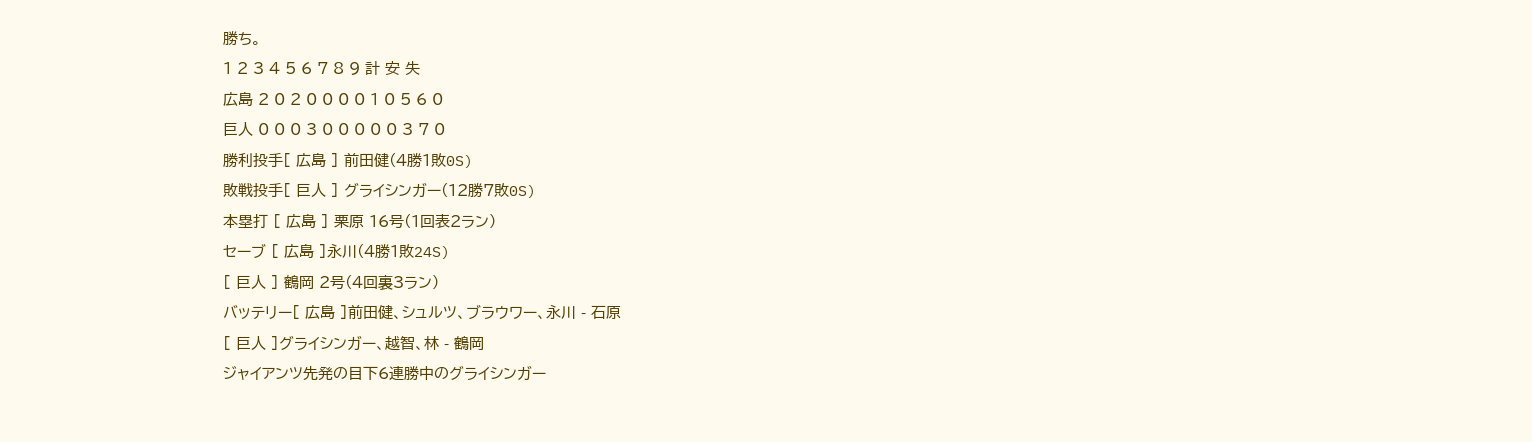勝ち。
1 2 3 4 5 6 7 8 9 計 安 失
広島 2 0 2 0 0 0 0 1 0 5 6 0
巨人 0 0 0 3 0 0 0 0 0 3 7 0
勝利投手[ 広島 ] 前田健(4勝1敗0S)
敗戦投手[ 巨人 ] グライシンガー(12勝7敗0S)
本塁打 [ 広島 ] 栗原 16号(1回表2ラン)
セーブ [ 広島 ]永川(4勝1敗24S)
[ 巨人 ] 鶴岡 2号(4回裏3ラン)
バッテリー[ 広島 ]前田健、シュルツ、ブラウワー、永川 - 石原
[ 巨人 ]グライシンガー、越智、林 - 鶴岡
ジャイアンツ先発の目下6連勝中のグライシンガー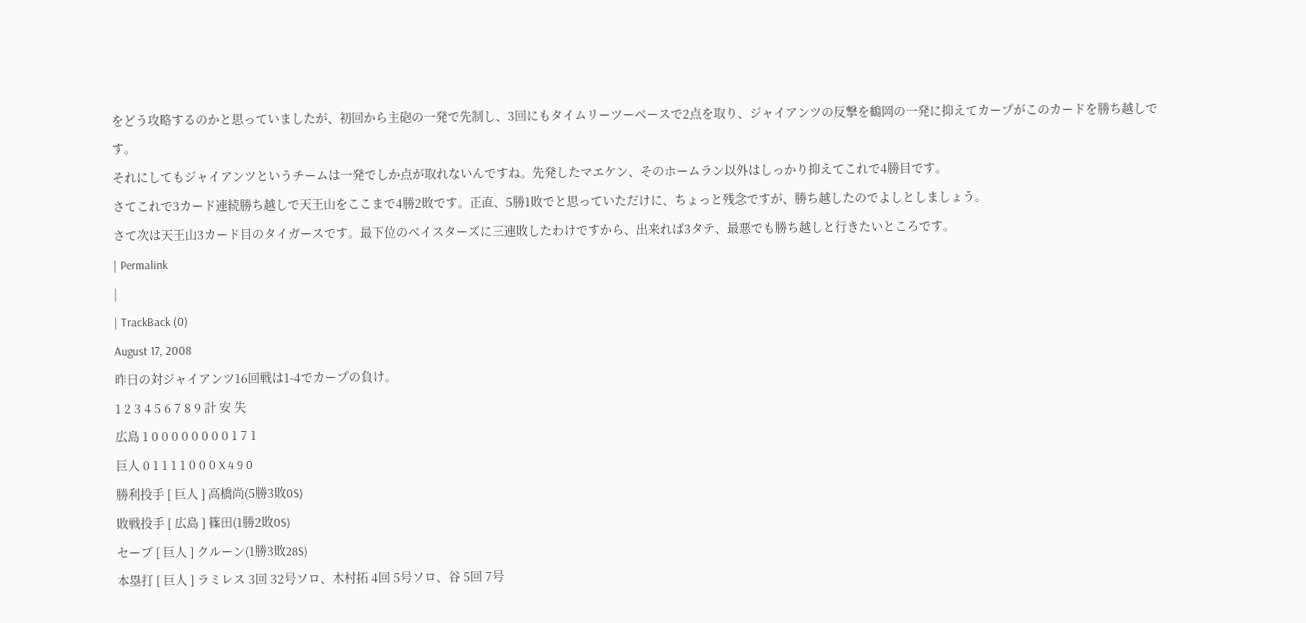をどう攻略するのかと思っていましたが、初回から主砲の一発で先制し、3回にもタイムリーツーベースで2点を取り、ジャイアンツの反撃を鶴岡の一発に抑えてカープがこのカードを勝ち越しです。
それにしてもジャイアンツというチームは一発でしか点が取れないんですね。先発したマエケン、そのホームラン以外はしっかり抑えてこれで4勝目です。
さてこれで3カード連続勝ち越しで天王山をここまで4勝2敗です。正直、5勝1敗でと思っていただけに、ちょっと残念ですが、勝ち越したのでよしとしましょう。
さて次は天王山3カード目のタイガースです。最下位のベイスターズに三連敗したわけですから、出来れば3タテ、最悪でも勝ち越しと行きたいところです。
| Permalink
|
| TrackBack (0)
August 17, 2008
昨日の対ジャイアンツ16回戦は1-4でカープの負け。
1 2 3 4 5 6 7 8 9 計 安 失
広島 1 0 0 0 0 0 0 0 0 1 7 1
巨人 0 1 1 1 1 0 0 0 X 4 9 0
勝利投手 [ 巨人 ] 高橋尚(5勝3敗0S)
敗戦投手 [ 広島 ] 篠田(1勝2敗0S)
セーブ [ 巨人 ] クルーン(1勝3敗28S)
本塁打 [ 巨人 ] ラミレス 3回 32号ソロ、木村拓 4回 5号ソロ、谷 5回 7号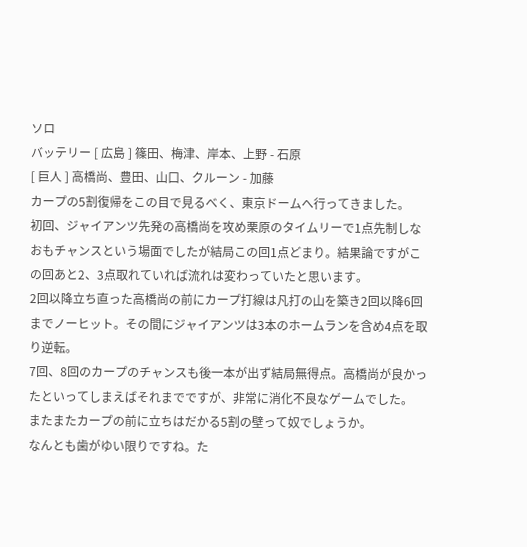ソロ
バッテリー [ 広島 ] 篠田、梅津、岸本、上野 - 石原
[ 巨人 ] 高橋尚、豊田、山口、クルーン - 加藤
カープの5割復帰をこの目で見るべく、東京ドームへ行ってきました。
初回、ジャイアンツ先発の高橋尚を攻め栗原のタイムリーで1点先制しなおもチャンスという場面でしたが結局この回1点どまり。結果論ですがこの回あと2、3点取れていれば流れは変わっていたと思います。
2回以降立ち直った高橋尚の前にカープ打線は凡打の山を築き2回以降6回までノーヒット。その間にジャイアンツは3本のホームランを含め4点を取り逆転。
7回、8回のカープのチャンスも後一本が出ず結局無得点。高橋尚が良かったといってしまえばそれまでですが、非常に消化不良なゲームでした。
またまたカープの前に立ちはだかる5割の壁って奴でしょうか。
なんとも歯がゆい限りですね。た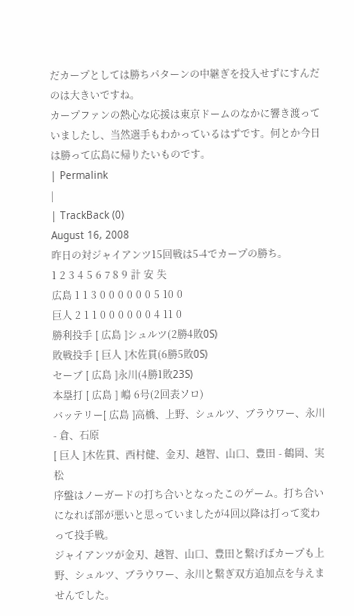だカープとしては勝ちパターンの中継ぎを投入せずにすんだのは大きいですね。
カープファンの熱心な応援は東京ドームのなかに響き渡っていましたし、当然選手もわかっているはずです。何とか今日は勝って広島に帰りたいものです。
| Permalink
|
| TrackBack (0)
August 16, 2008
昨日の対ジャイアンツ15回戦は5-4でカープの勝ち。
1 2 3 4 5 6 7 8 9 計 安 失
広島 1 1 3 0 0 0 0 0 0 5 10 0
巨人 2 1 1 0 0 0 0 0 0 4 11 0
勝利投手 [ 広島 ]シュルツ(2勝4敗0S)
敗戦投手 [ 巨人 ]木佐貫(6勝5敗0S)
セーブ [ 広島 ]永川(4勝1敗23S)
本塁打 [ 広島 ] 嶋 6号(2回表ソロ)
バッテリー[ 広島 ]高橋、上野、シュルツ、ブラウワー、永川 - 倉、石原
[ 巨人 ]木佐貫、西村健、金刃、越智、山口、豊田 - 鶴岡、実松
序盤はノーガードの打ち合いとなったこのゲーム。打ち合いになれば部が悪いと思っていましたが4回以降は打って変わって投手戦。
ジャイアンツが金刃、越智、山口、豊田と繋げばカープも上野、シュルツ、ブラウワー、永川と繋ぎ双方追加点を与えませんでした。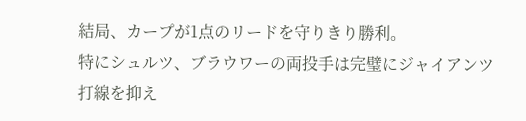結局、カープが1点のリードを守りきり勝利。
特にシュルツ、ブラウワーの両投手は完璧にジャイアンツ打線を抑え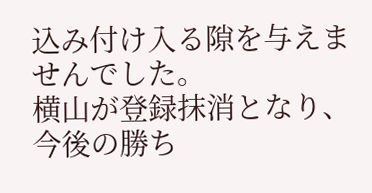込み付け入る隙を与えませんでした。
横山が登録抹消となり、今後の勝ち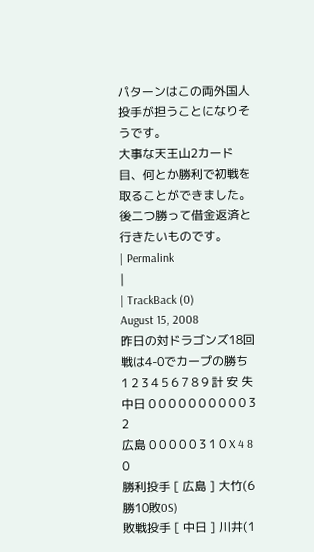パターンはこの両外国人投手が担うことになりそうです。
大事な天王山2カード目、何とか勝利で初戦を取ることができました。後二つ勝って借金返済と行きたいものです。
| Permalink
|
| TrackBack (0)
August 15, 2008
昨日の対ドラゴンズ18回戦は4-0でカープの勝ち
1 2 3 4 5 6 7 8 9 計 安 失
中日 0 0 0 0 0 0 0 0 0 0 3 2
広島 0 0 0 0 0 3 1 0 X 4 8 0
勝利投手 [ 広島 ] 大竹(6勝10敗0S)
敗戦投手 [ 中日 ] 川井(1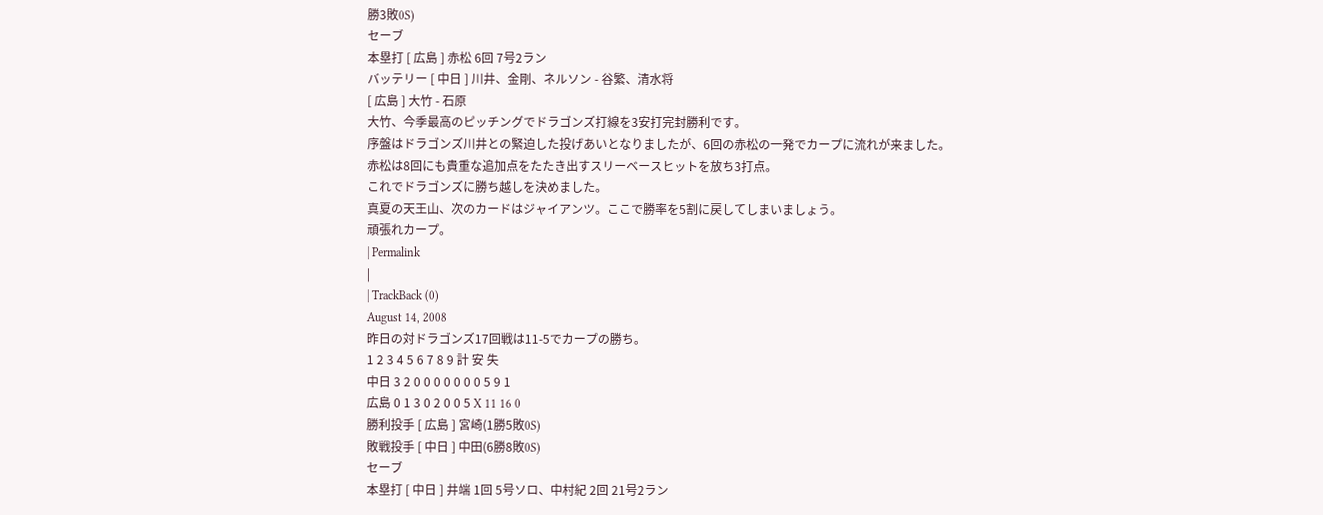勝3敗0S)
セーブ
本塁打 [ 広島 ] 赤松 6回 7号2ラン
バッテリー [ 中日 ] 川井、金剛、ネルソン - 谷繁、清水将
[ 広島 ] 大竹 - 石原
大竹、今季最高のピッチングでドラゴンズ打線を3安打完封勝利です。
序盤はドラゴンズ川井との緊迫した投げあいとなりましたが、6回の赤松の一発でカープに流れが来ました。
赤松は8回にも貴重な追加点をたたき出すスリーベースヒットを放ち3打点。
これでドラゴンズに勝ち越しを決めました。
真夏の天王山、次のカードはジャイアンツ。ここで勝率を5割に戻してしまいましょう。
頑張れカープ。
| Permalink
|
| TrackBack (0)
August 14, 2008
昨日の対ドラゴンズ17回戦は11-5でカープの勝ち。
1 2 3 4 5 6 7 8 9 計 安 失
中日 3 2 0 0 0 0 0 0 0 5 9 1
広島 0 1 3 0 2 0 0 5 X 11 16 0
勝利投手 [ 広島 ] 宮崎(1勝5敗0S)
敗戦投手 [ 中日 ] 中田(6勝8敗0S)
セーブ
本塁打 [ 中日 ] 井端 1回 5号ソロ、中村紀 2回 21号2ラン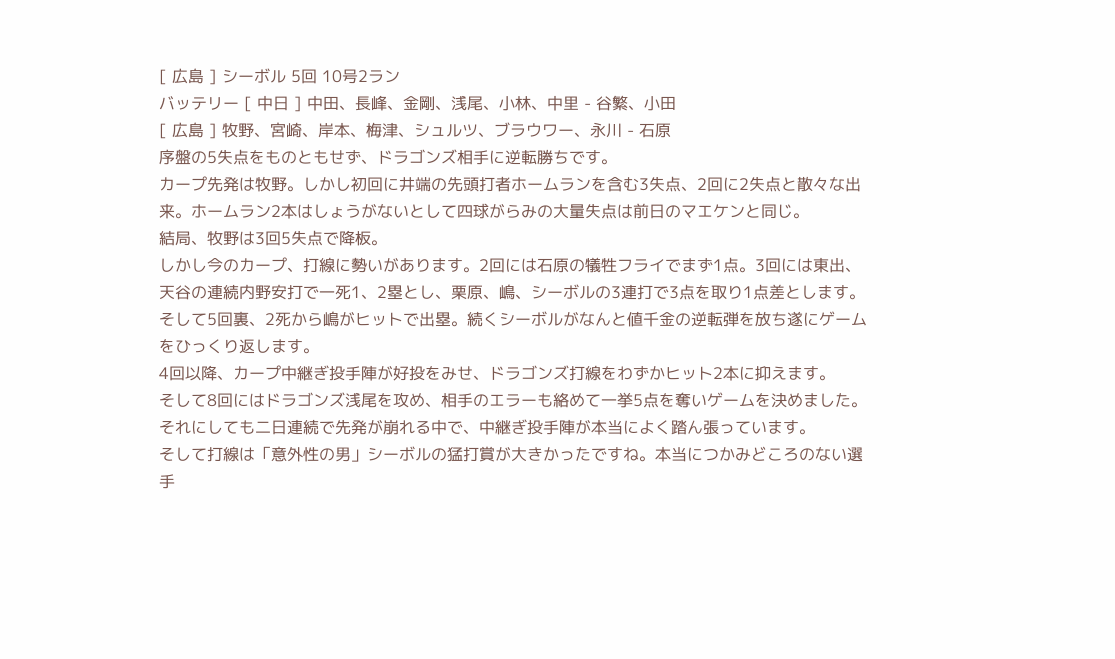[ 広島 ] シーボル 5回 10号2ラン
バッテリー [ 中日 ] 中田、長峰、金剛、浅尾、小林、中里 - 谷繁、小田
[ 広島 ] 牧野、宮崎、岸本、梅津、シュルツ、ブラウワー、永川 - 石原
序盤の5失点をものともせず、ドラゴンズ相手に逆転勝ちです。
カープ先発は牧野。しかし初回に井端の先頭打者ホームランを含む3失点、2回に2失点と散々な出来。ホームラン2本はしょうがないとして四球がらみの大量失点は前日のマエケンと同じ。
結局、牧野は3回5失点で降板。
しかし今のカープ、打線に勢いがあります。2回には石原の犠牲フライでまず1点。3回には東出、天谷の連続内野安打で一死1、2塁とし、栗原、嶋、シーボルの3連打で3点を取り1点差とします。
そして5回裏、2死から嶋がヒットで出塁。続くシーボルがなんと値千金の逆転弾を放ち遂にゲームをひっくり返します。
4回以降、カープ中継ぎ投手陣が好投をみせ、ドラゴンズ打線をわずかヒット2本に抑えます。
そして8回にはドラゴンズ浅尾を攻め、相手のエラーも絡めて一挙5点を奪いゲームを決めました。
それにしても二日連続で先発が崩れる中で、中継ぎ投手陣が本当によく踏ん張っています。
そして打線は「意外性の男」シーボルの猛打賞が大きかったですね。本当につかみどころのない選手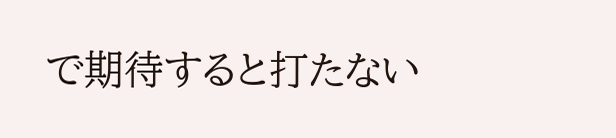で期待すると打たない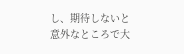し、期待しないと意外なところで大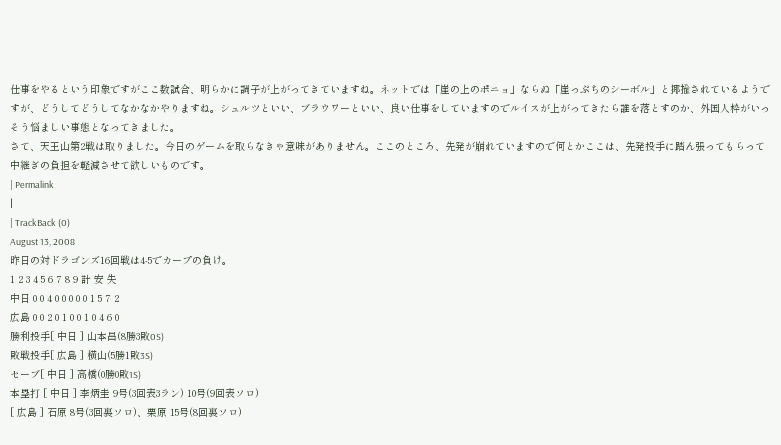仕事をやるという印象ですがここ数試合、明らかに調子が上がってきていますね。ネットでは「崖の上のポニョ」ならぬ「崖っぷちのシーボル」と揶揄されているようですが、どうしてどうしてなかなかやりますね。シュルツといい、ブラウワーといい、良い仕事をしていますのでルイスが上がってきたら誰を落とすのか、外国人枠がいっそう悩ましい事態となってきました。
さて、天王山第2戦は取りました。今日のゲームを取らなきゃ意味がありません。ここのところ、先発が崩れていますので何とかここは、先発投手に踏ん張ってもらって中継ぎの負担を軽減させて欲しいものです。
| Permalink
|
| TrackBack (0)
August 13, 2008
昨日の対ドラゴンズ16回戦は4-5でカープの負け。
1 2 3 4 5 6 7 8 9 計 安 失
中日 0 0 4 0 0 0 0 0 1 5 7 2
広島 0 0 2 0 1 0 0 1 0 4 6 0
勝利投手[ 中日 ] 山本昌(8勝3敗0S)
敗戦投手[ 広島 ] 横山(5勝1敗3S)
セーブ[ 中日 ] 高橋(0勝0敗1S)
本塁打 [ 中日 ] 李炳圭 9号(3回表3ラン) 10号(9回表ソロ)
[ 広島 ] 石原 8号(3回裏ソロ)、栗原 15号(8回裏ソロ)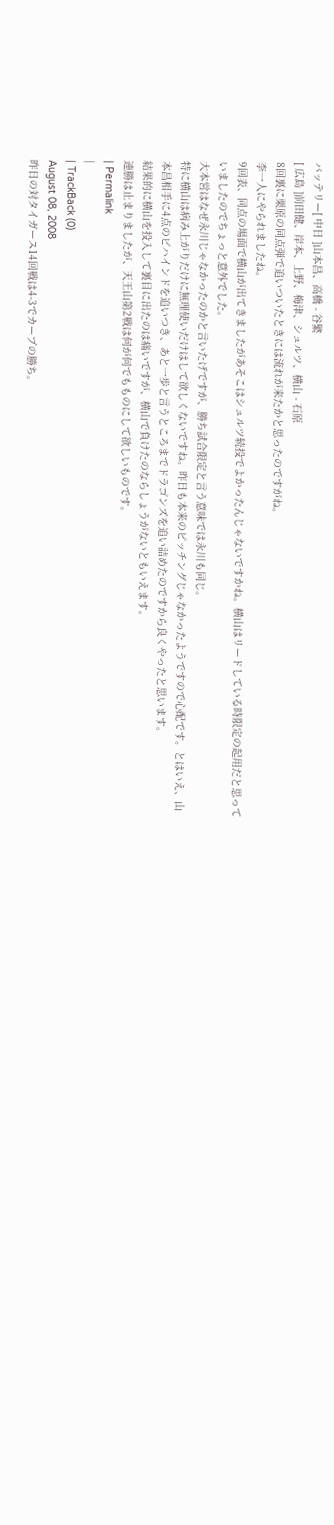バッテリー[ 中日 ]山本昌、高橋 - 谷繁
[ 広島 ]前田健、岸本、上野、梅津、シュルツ、横山 - 石原
8回裏に栗原の同点弾で追いついたときには流れが来たかと思ったのですがね。
李一人にやられましたね。
9回表、同点の場面で横山が出てきましたがあそこはシュルツ続投でよかったんじゃないですかね。横山はリードしている時限定の起用だと思っていましたのでちょっと意外でした。
大本営はなぜ永川じゃなかったのかと言いたげですが、勝ち試合限定と言う意味では永川も同じ。
特に横山は病み上がりだけに無理使いだけはして欲しくないですね。昨日も本来のピッチングじゃなかったようですので心配です。とはいえ、山本昌相手に4点のビハインドを追いつき、あと一歩と言うところまでドラゴンズを追い詰めたのですから良くやったと思います。
結果的に横山を投入して裏目に出たのは痛いですが、横山で負けたのならしょうがないともいえます。
連勝は止まりましたが、天王山第2戦は何が何でもものにして欲しいものです。
| Permalink
|
| TrackBack (0)
August 08, 2008
昨日の対タイガース14回戦は4-3でカープの勝ち。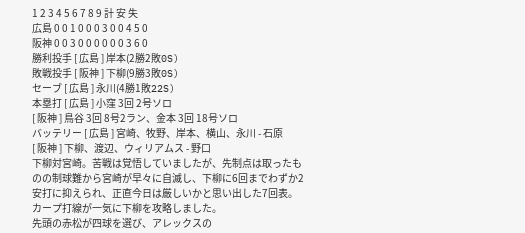1 2 3 4 5 6 7 8 9 計 安 失
広島 0 0 1 0 0 0 3 0 0 4 5 0
阪神 0 0 3 0 0 0 0 0 0 3 6 0
勝利投手 [ 広島 ] 岸本(2勝2敗0S)
敗戦投手 [ 阪神 ] 下柳(9勝3敗0S)
セーブ [ 広島 ] 永川(4勝1敗22S)
本塁打 [ 広島 ] 小窪 3回 2号ソロ
[ 阪神 ] 鳥谷 3回 8号2ラン、金本 3回 18号ソロ
バッテリー [ 広島 ] 宮崎、牧野、岸本、横山、永川 - 石原
[ 阪神 ] 下柳、渡辺、ウィリアムス - 野口
下柳対宮崎。苦戦は覚悟していましたが、先制点は取ったものの制球難から宮崎が早々に自滅し、下柳に6回までわずか2安打に抑えられ、正直今日は厳しいかと思い出した7回表。カープ打線が一気に下柳を攻略しました。
先頭の赤松が四球を選び、アレックスの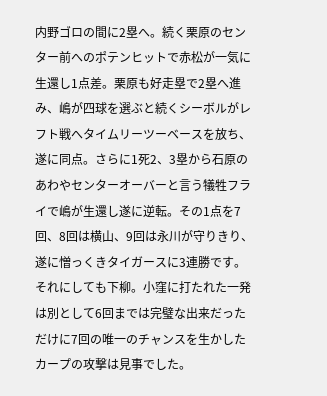内野ゴロの間に2塁へ。続く栗原のセンター前へのポテンヒットで赤松が一気に生還し1点差。栗原も好走塁で2塁へ進み、嶋が四球を選ぶと続くシーボルがレフト戦へタイムリーツーベースを放ち、遂に同点。さらに1死2、3塁から石原のあわやセンターオーバーと言う犠牲フライで嶋が生還し遂に逆転。その1点を7回、8回は横山、9回は永川が守りきり、遂に憎っくきタイガースに3連勝です。
それにしても下柳。小窪に打たれた一発は別として6回までは完璧な出来だっただけに7回の唯一のチャンスを生かしたカープの攻撃は見事でした。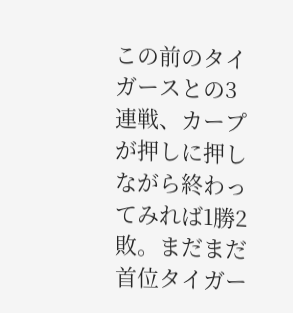この前のタイガースとの3連戦、カープが押しに押しながら終わってみれば1勝2敗。まだまだ首位タイガー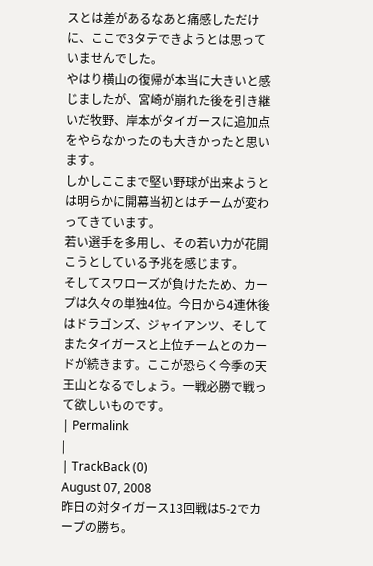スとは差があるなあと痛感しただけに、ここで3タテできようとは思っていませんでした。
やはり横山の復帰が本当に大きいと感じましたが、宮崎が崩れた後を引き継いだ牧野、岸本がタイガースに追加点をやらなかったのも大きかったと思います。
しかしここまで堅い野球が出来ようとは明らかに開幕当初とはチームが変わってきています。
若い選手を多用し、その若い力が花開こうとしている予兆を感じます。
そしてスワローズが負けたため、カープは久々の単独4位。今日から4連休後はドラゴンズ、ジャイアンツ、そしてまたタイガースと上位チームとのカードが続きます。ここが恐らく今季の天王山となるでしょう。一戦必勝で戦って欲しいものです。
| Permalink
|
| TrackBack (0)
August 07, 2008
昨日の対タイガース13回戦は5-2でカープの勝ち。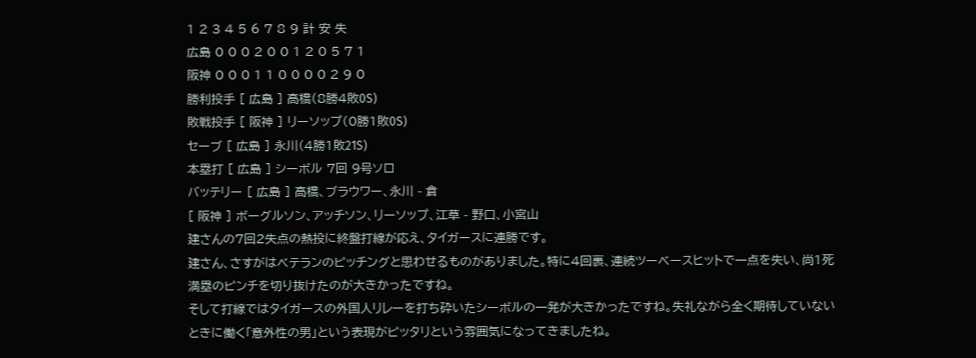1 2 3 4 5 6 7 8 9 計 安 失
広島 0 0 0 2 0 0 1 2 0 5 7 1
阪神 0 0 0 1 1 0 0 0 0 2 9 0
勝利投手 [ 広島 ] 高橋(8勝4敗0S)
敗戦投手 [ 阪神 ] リーソップ(0勝1敗0S)
セーブ [ 広島 ] 永川(4勝1敗21S)
本塁打 [ 広島 ] シーボル 7回 9号ソロ
バッテリー [ 広島 ] 高橋、ブラウワー、永川 - 倉
[ 阪神 ] ボーグルソン、アッチソン、リーソップ、江草 - 野口、小宮山
建さんの7回2失点の熱投に終盤打線が応え、タイガースに連勝です。
建さん、さすがはベテランのピッチングと思わせるものがありました。特に4回裏、連続ツーベースヒットで一点を失い、尚1死満塁のピンチを切り抜けたのが大きかったですね。
そして打線ではタイガースの外国人リレーを打ち砕いたシーボルの一発が大きかったですね。失礼ながら全く期待していないときに働く「意外性の男」という表現がピッタリという雰囲気になってきましたね。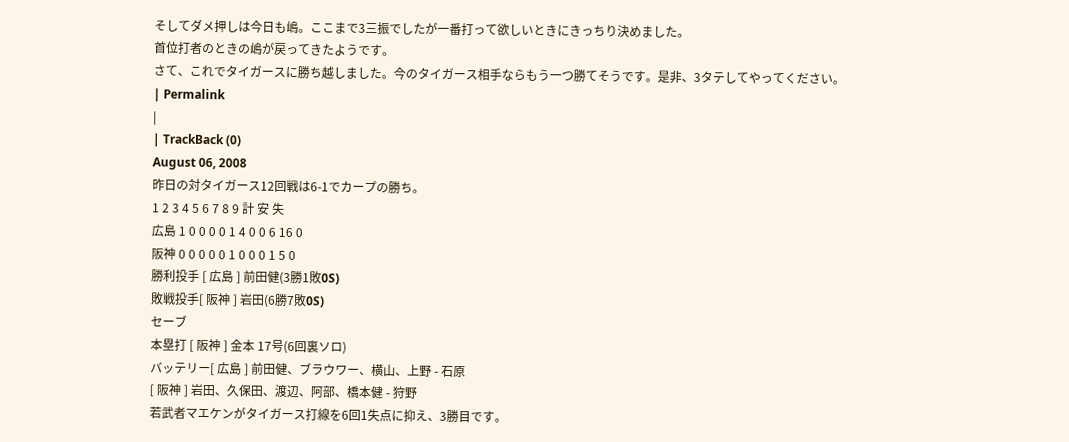そしてダメ押しは今日も嶋。ここまで3三振でしたが一番打って欲しいときにきっちり決めました。
首位打者のときの嶋が戻ってきたようです。
さて、これでタイガースに勝ち越しました。今のタイガース相手ならもう一つ勝てそうです。是非、3タテしてやってください。
| Permalink
|
| TrackBack (0)
August 06, 2008
昨日の対タイガース12回戦は6-1でカープの勝ち。
1 2 3 4 5 6 7 8 9 計 安 失
広島 1 0 0 0 0 1 4 0 0 6 16 0
阪神 0 0 0 0 0 1 0 0 0 1 5 0
勝利投手 [ 広島 ] 前田健(3勝1敗0S)
敗戦投手[ 阪神 ] 岩田(6勝7敗0S)
セーブ
本塁打 [ 阪神 ] 金本 17号(6回裏ソロ)
バッテリー[ 広島 ] 前田健、ブラウワー、横山、上野 - 石原
[ 阪神 ] 岩田、久保田、渡辺、阿部、橋本健 - 狩野
若武者マエケンがタイガース打線を6回1失点に抑え、3勝目です。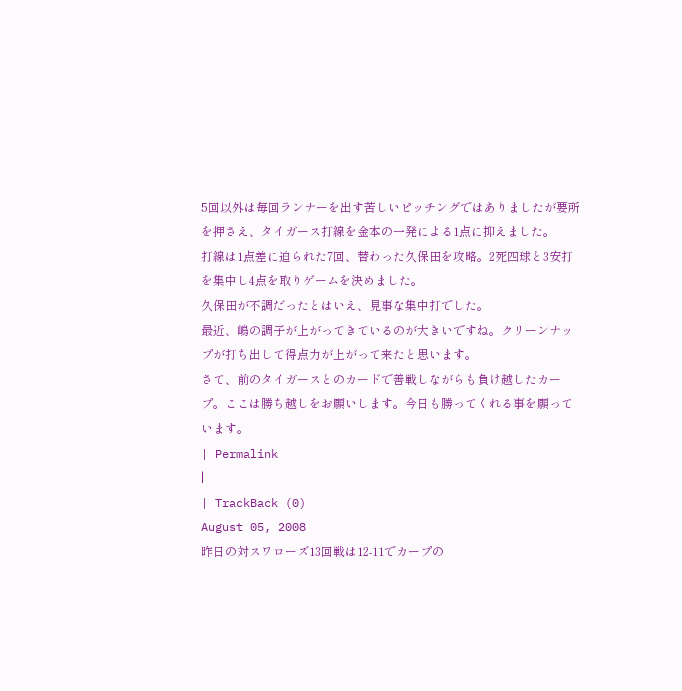5回以外は毎回ランナーを出す苦しいピッチングではありましたが要所を押さえ、タイガース打線を金本の一発による1点に抑えました。
打線は1点差に迫られた7回、替わった久保田を攻略。2死四球と3安打を集中し4点を取りゲームを決めました。
久保田が不調だったとはいえ、見事な集中打でした。
最近、嶋の調子が上がってきているのが大きいですね。クリーンナップが打ち出して得点力が上がって来たと思います。
さて、前のタイガースとのカードで善戦しながらも負け越したカープ。ここは勝ち越しをお願いします。今日も勝ってくれる事を願っています。
| Permalink
|
| TrackBack (0)
August 05, 2008
昨日の対スワローズ13回戦は12-11でカープの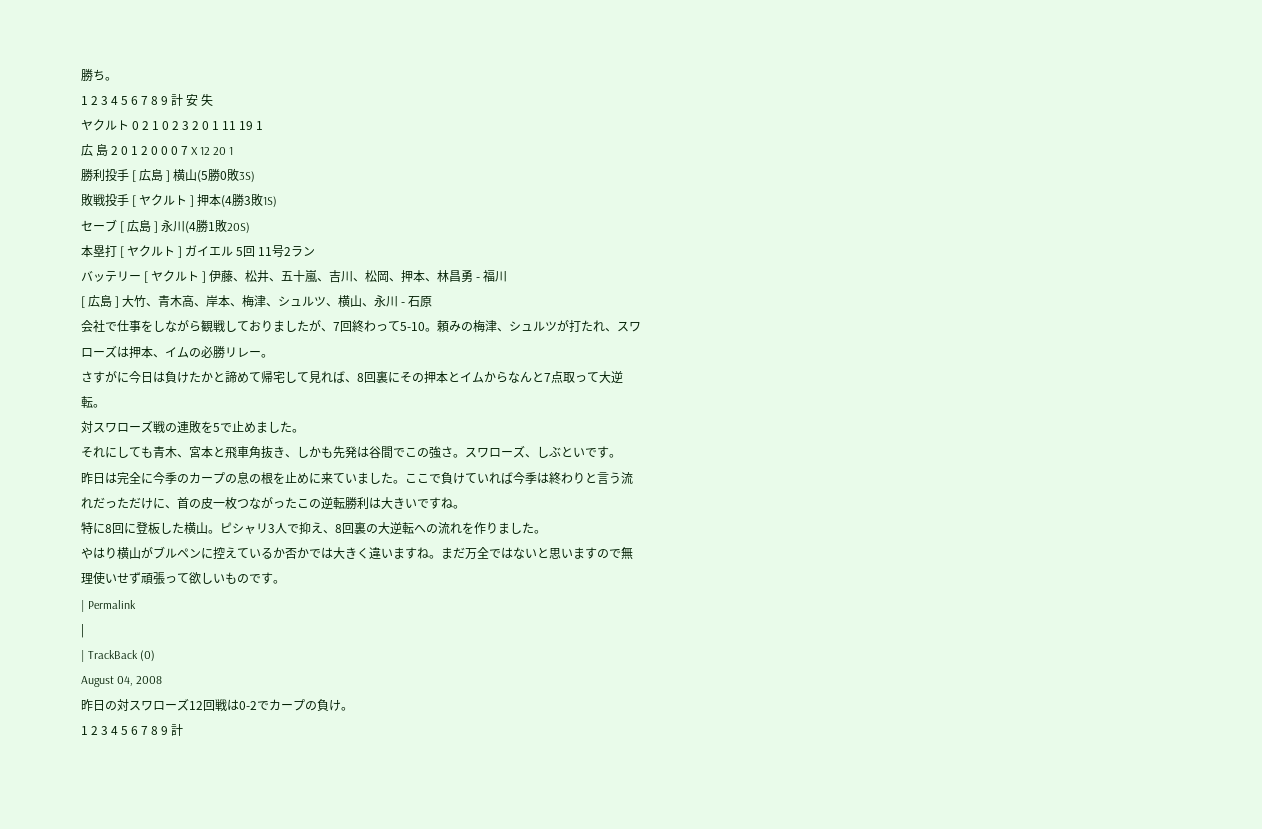勝ち。
1 2 3 4 5 6 7 8 9 計 安 失
ヤクルト 0 2 1 0 2 3 2 0 1 11 19 1
広 島 2 0 1 2 0 0 0 7 X 12 20 1
勝利投手 [ 広島 ] 横山(5勝0敗3S)
敗戦投手 [ ヤクルト ] 押本(4勝3敗1S)
セーブ [ 広島 ] 永川(4勝1敗20S)
本塁打 [ ヤクルト ] ガイエル 5回 11号2ラン
バッテリー [ ヤクルト ] 伊藤、松井、五十嵐、吉川、松岡、押本、林昌勇 - 福川
[ 広島 ] 大竹、青木高、岸本、梅津、シュルツ、横山、永川 - 石原
会社で仕事をしながら観戦しておりましたが、7回終わって5-10。頼みの梅津、シュルツが打たれ、スワローズは押本、イムの必勝リレー。
さすがに今日は負けたかと諦めて帰宅して見れば、8回裏にその押本とイムからなんと7点取って大逆転。
対スワローズ戦の連敗を5で止めました。
それにしても青木、宮本と飛車角抜き、しかも先発は谷間でこの強さ。スワローズ、しぶといです。
昨日は完全に今季のカープの息の根を止めに来ていました。ここで負けていれば今季は終わりと言う流れだっただけに、首の皮一枚つながったこの逆転勝利は大きいですね。
特に8回に登板した横山。ピシャリ3人で抑え、8回裏の大逆転への流れを作りました。
やはり横山がブルペンに控えているか否かでは大きく違いますね。まだ万全ではないと思いますので無理使いせず頑張って欲しいものです。
| Permalink
|
| TrackBack (0)
August 04, 2008
昨日の対スワローズ12回戦は0-2でカープの負け。
1 2 3 4 5 6 7 8 9 計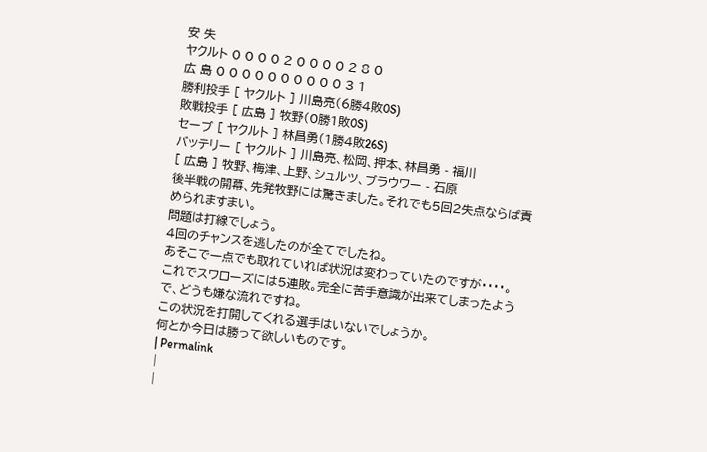安 失
ヤクルト 0 0 0 0 2 0 0 0 0 2 8 0
広 島 0 0 0 0 0 0 0 0 0 0 3 1
勝利投手 [ ヤクルト ] 川島亮(6勝4敗0S)
敗戦投手 [ 広島 ] 牧野(0勝1敗0S)
セーブ [ ヤクルト ] 林昌勇(1勝4敗26S)
バッテリー [ ヤクルト ] 川島亮、松岡、押本、林昌勇 - 福川
[ 広島 ] 牧野、梅津、上野、シュルツ、ブラウワー - 石原
後半戦の開幕、先発牧野には驚きました。それでも5回2失点ならば責められますまい。
問題は打線でしょう。
4回のチャンスを逃したのが全てでしたね。
あそこで一点でも取れていれば状況は変わっていたのですが・・・・。
これでスワローズには5連敗。完全に苦手意識が出来てしまったようで、どうも嫌な流れですね。
この状況を打開してくれる選手はいないでしょうか。
何とか今日は勝って欲しいものです。
| Permalink
|
|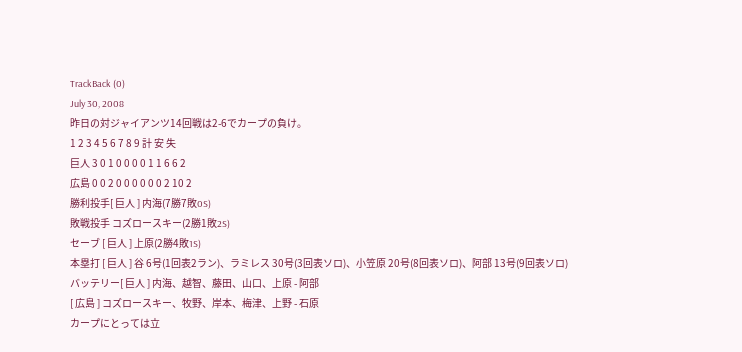TrackBack (0)
July 30, 2008
昨日の対ジャイアンツ14回戦は2-6でカープの負け。
1 2 3 4 5 6 7 8 9 計 安 失
巨人 3 0 1 0 0 0 0 1 1 6 6 2
広島 0 0 2 0 0 0 0 0 0 2 10 2
勝利投手[ 巨人 ] 内海(7勝7敗0S)
敗戦投手 コズロースキー(2勝1敗2S)
セーブ [ 巨人 ] 上原(2勝4敗1S)
本塁打 [ 巨人 ] 谷 6号(1回表2ラン)、ラミレス 30号(3回表ソロ)、小笠原 20号(8回表ソロ)、阿部 13号(9回表ソロ)
バッテリー[ 巨人 ] 内海、越智、藤田、山口、上原 - 阿部
[ 広島 ] コズロースキー、牧野、岸本、梅津、上野 - 石原
カープにとっては立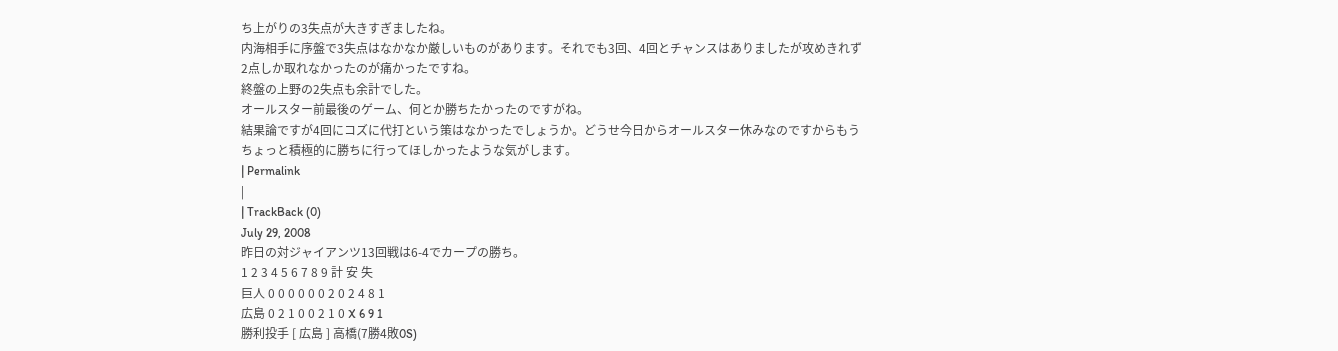ち上がりの3失点が大きすぎましたね。
内海相手に序盤で3失点はなかなか厳しいものがあります。それでも3回、4回とチャンスはありましたが攻めきれず2点しか取れなかったのが痛かったですね。
終盤の上野の2失点も余計でした。
オールスター前最後のゲーム、何とか勝ちたかったのですがね。
結果論ですが4回にコズに代打という策はなかったでしょうか。どうせ今日からオールスター休みなのですからもうちょっと積極的に勝ちに行ってほしかったような気がします。
| Permalink
|
| TrackBack (0)
July 29, 2008
昨日の対ジャイアンツ13回戦は6-4でカープの勝ち。
1 2 3 4 5 6 7 8 9 計 安 失
巨人 0 0 0 0 0 0 2 0 2 4 8 1
広島 0 2 1 0 0 2 1 0 X 6 9 1
勝利投手 [ 広島 ] 高橋(7勝4敗0S)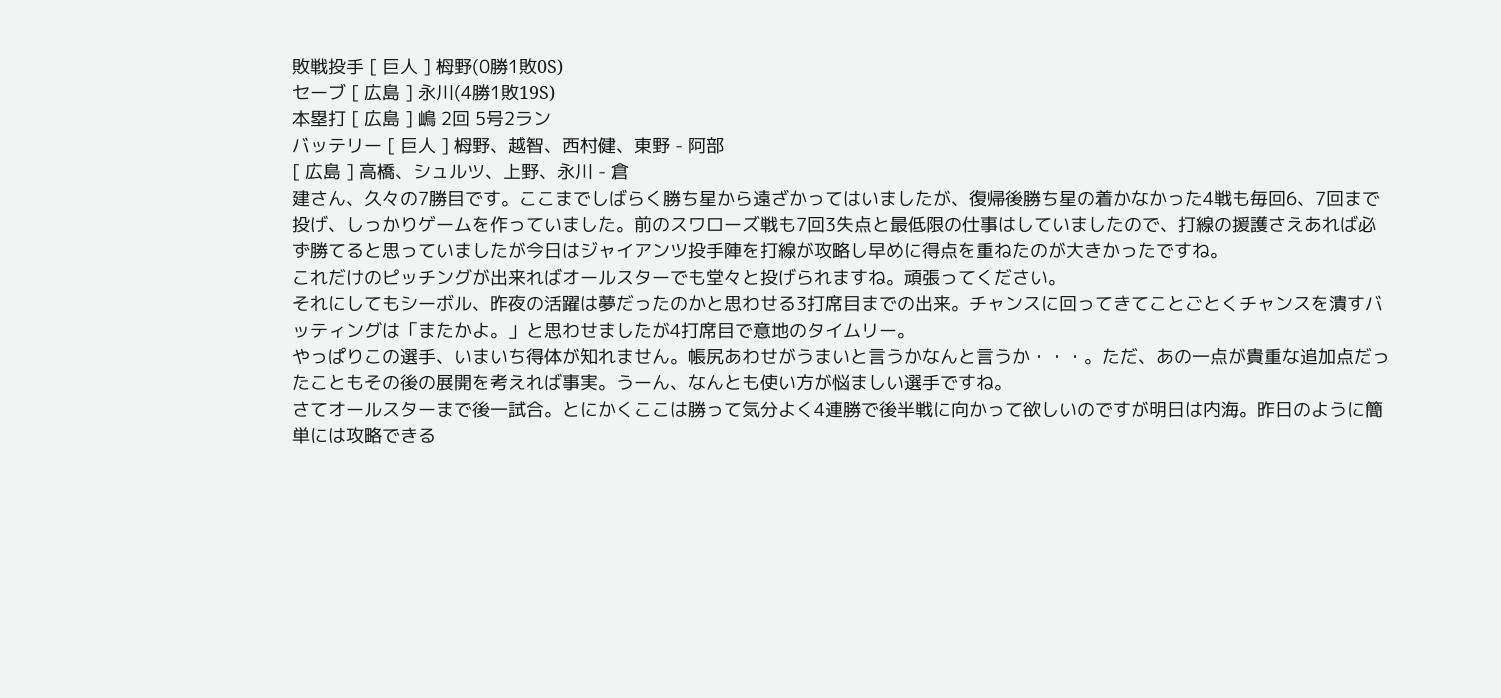敗戦投手 [ 巨人 ] 栂野(0勝1敗0S)
セーブ [ 広島 ] 永川(4勝1敗19S)
本塁打 [ 広島 ] 嶋 2回 5号2ラン
バッテリー [ 巨人 ] 栂野、越智、西村健、東野 - 阿部
[ 広島 ] 高橋、シュルツ、上野、永川 - 倉
建さん、久々の7勝目です。ここまでしばらく勝ち星から遠ざかってはいましたが、復帰後勝ち星の着かなかった4戦も毎回6、7回まで投げ、しっかりゲームを作っていました。前のスワローズ戦も7回3失点と最低限の仕事はしていましたので、打線の援護さえあれば必ず勝てると思っていましたが今日はジャイアンツ投手陣を打線が攻略し早めに得点を重ねたのが大きかったですね。
これだけのピッチングが出来ればオールスターでも堂々と投げられますね。頑張ってください。
それにしてもシーボル、昨夜の活躍は夢だったのかと思わせる3打席目までの出来。チャンスに回ってきてことごとくチャンスを潰すバッティングは「またかよ。」と思わせましたが4打席目で意地のタイムリー。
やっぱりこの選手、いまいち得体が知れません。帳尻あわせがうまいと言うかなんと言うか・・・。ただ、あの一点が貴重な追加点だったこともその後の展開を考えれば事実。うーん、なんとも使い方が悩ましい選手ですね。
さてオールスターまで後一試合。とにかくここは勝って気分よく4連勝で後半戦に向かって欲しいのですが明日は内海。昨日のように簡単には攻略できる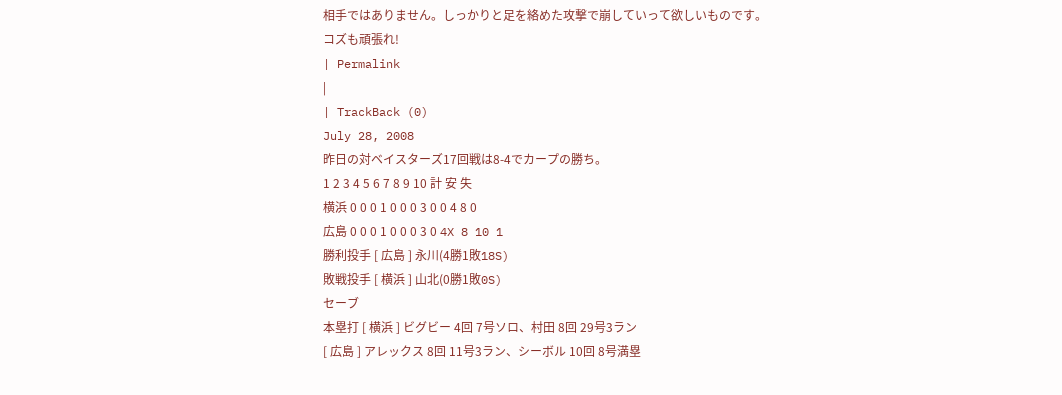相手ではありません。しっかりと足を絡めた攻撃で崩していって欲しいものです。コズも頑張れ!
| Permalink
|
| TrackBack (0)
July 28, 2008
昨日の対ベイスターズ17回戦は8-4でカープの勝ち。
1 2 3 4 5 6 7 8 9 10 計 安 失
横浜 0 0 0 1 0 0 0 3 0 0 4 8 0
広島 0 0 0 1 0 0 0 3 0 4X 8 10 1
勝利投手 [ 広島 ] 永川(4勝1敗18S)
敗戦投手 [ 横浜 ] 山北(0勝1敗0S)
セーブ
本塁打 [ 横浜 ] ビグビー 4回 7号ソロ、村田 8回 29号3ラン
[ 広島 ] アレックス 8回 11号3ラン、シーボル 10回 8号満塁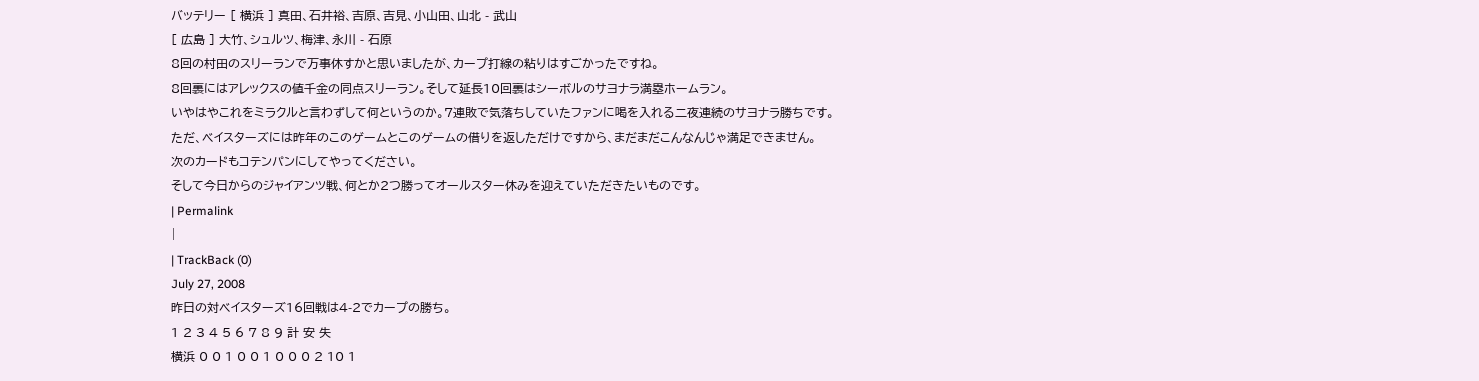バッテリー [ 横浜 ] 真田、石井裕、吉原、吉見、小山田、山北 - 武山
[ 広島 ] 大竹、シュルツ、梅津、永川 - 石原
8回の村田のスリーランで万事休すかと思いましたが、カープ打線の粘りはすごかったですね。
8回裏にはアレックスの値千金の同点スリーラン。そして延長10回裏はシーボルのサヨナラ満塁ホームラン。
いやはやこれをミラクルと言わずして何というのか。7連敗で気落ちしていたファンに喝を入れる二夜連続のサヨナラ勝ちです。
ただ、ベイスターズには昨年のこのゲームとこのゲームの借りを返しただけですから、まだまだこんなんじゃ満足できません。
次のカードもコテンパンにしてやってください。
そして今日からのジャイアンツ戦、何とか2つ勝ってオールスター休みを迎えていただきたいものです。
| Permalink
|
| TrackBack (0)
July 27, 2008
昨日の対ベイスターズ16回戦は4-2でカープの勝ち。
1 2 3 4 5 6 7 8 9 計 安 失
横浜 0 0 1 0 0 1 0 0 0 2 10 1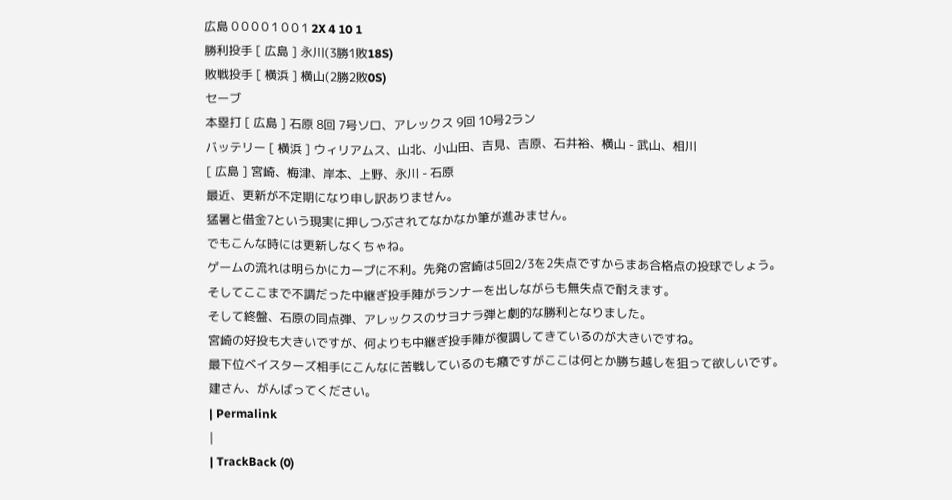広島 0 0 0 0 1 0 0 1 2X 4 10 1
勝利投手 [ 広島 ] 永川(3勝1敗18S)
敗戦投手 [ 横浜 ] 横山(2勝2敗0S)
セーブ
本塁打 [ 広島 ] 石原 8回 7号ソロ、アレックス 9回 10号2ラン
バッテリー [ 横浜 ] ウィリアムス、山北、小山田、吉見、吉原、石井裕、横山 - 武山、相川
[ 広島 ] 宮崎、梅津、岸本、上野、永川 - 石原
最近、更新が不定期になり申し訳ありません。
猛暑と借金7という現実に押しつぶされてなかなか筆が進みません。
でもこんな時には更新しなくちゃね。
ゲームの流れは明らかにカープに不利。先発の宮崎は5回2/3を2失点ですからまあ合格点の投球でしょう。
そしてここまで不調だった中継ぎ投手陣がランナーを出しながらも無失点で耐えます。
そして終盤、石原の同点弾、アレックスのサヨナラ弾と劇的な勝利となりました。
宮崎の好投も大きいですが、何よりも中継ぎ投手陣が復調してきているのが大きいですね。
最下位ベイスターズ相手にこんなに苦戦しているのも癪ですがここは何とか勝ち越しを狙って欲しいです。
建さん、がんばってください。
| Permalink
|
| TrackBack (0)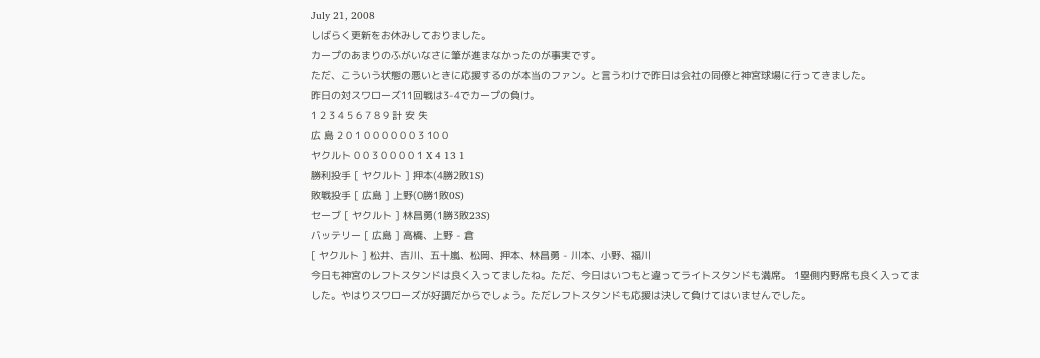July 21, 2008
しばらく更新をお休みしておりました。
カープのあまりのふがいなさに筆が進まなかったのが事実です。
ただ、こういう状態の悪いときに応援するのが本当のファン。と言うわけで昨日は会社の同僚と神宮球場に行ってきました。
昨日の対スワローズ11回戦は3-4でカープの負け。
1 2 3 4 5 6 7 8 9 計 安 失
広 島 2 0 1 0 0 0 0 0 0 3 10 0
ヤクルト 0 0 3 0 0 0 0 1 X 4 13 1
勝利投手 [ ヤクルト ] 押本(4勝2敗1S)
敗戦投手 [ 広島 ] 上野(0勝1敗0S)
セーブ [ ヤクルト ] 林昌勇(1勝3敗23S)
バッテリー [ 広島 ] 高橋、上野 - 倉
[ ヤクルト ] 松井、吉川、五十嵐、松岡、押本、林昌勇 - 川本、小野、福川
今日も神宮のレフトスタンドは良く入ってましたね。ただ、今日はいつもと違ってライトスタンドも満席。 1塁側内野席も良く入ってました。やはりスワローズが好調だからでしょう。ただレフトスタンドも応援は決して負けてはいませんでした。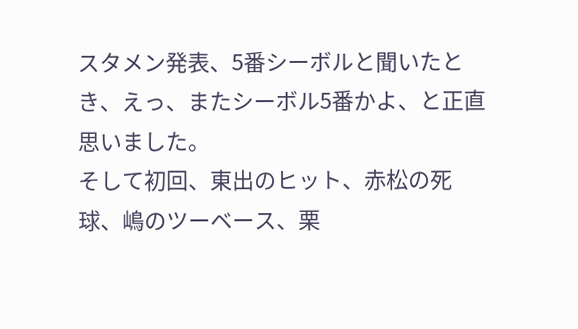スタメン発表、5番シーボルと聞いたとき、えっ、またシーボル5番かよ、と正直思いました。
そして初回、東出のヒット、赤松の死球、嶋のツーベース、栗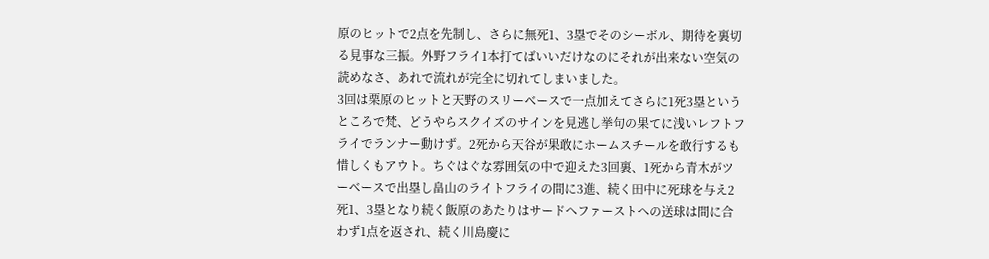原のヒットで2点を先制し、さらに無死1、3塁でそのシーボル、期待を裏切る見事な三振。外野フライ1本打てばいいだけなのにそれが出来ない空気の読めなさ、あれで流れが完全に切れてしまいました。
3回は栗原のヒットと天野のスリーベースで一点加えてさらに1死3塁というところで梵、どうやらスクイズのサインを見逃し挙句の果てに浅いレフトフライでランナー動けず。2死から天谷が果敢にホームスチールを敢行するも惜しくもアウト。ちぐはぐな雰囲気の中で迎えた3回裏、1死から青木がツーベースで出塁し畠山のライトフライの間に3進、続く田中に死球を与え2死1、3塁となり続く飯原のあたりはサードへファーストへの送球は間に合わず1点を返され、続く川島慶に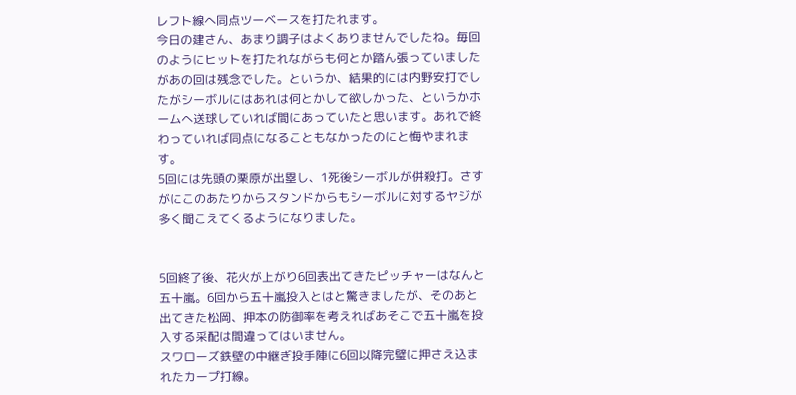レフト線へ同点ツーベースを打たれます。
今日の建さん、あまり調子はよくありませんでしたね。毎回のようにヒットを打たれながらも何とか踏ん張っていましたがあの回は残念でした。というか、結果的には内野安打でしたがシーボルにはあれは何とかして欲しかった、というかホームへ送球していれば間にあっていたと思います。あれで終わっていれば同点になることもなかったのにと悔やまれます。
5回には先頭の栗原が出塁し、1死後シーボルが併殺打。さすがにこのあたりからスタンドからもシーボルに対するヤジが多く聞こえてくるようになりました。


5回終了後、花火が上がり6回表出てきたピッチャーはなんと五十嵐。6回から五十嵐投入とはと驚きましたが、そのあと出てきた松岡、押本の防御率を考えればあそこで五十嵐を投入する采配は間違ってはいません。
スワローズ鉄壁の中継ぎ投手陣に6回以降完璧に押さえ込まれたカープ打線。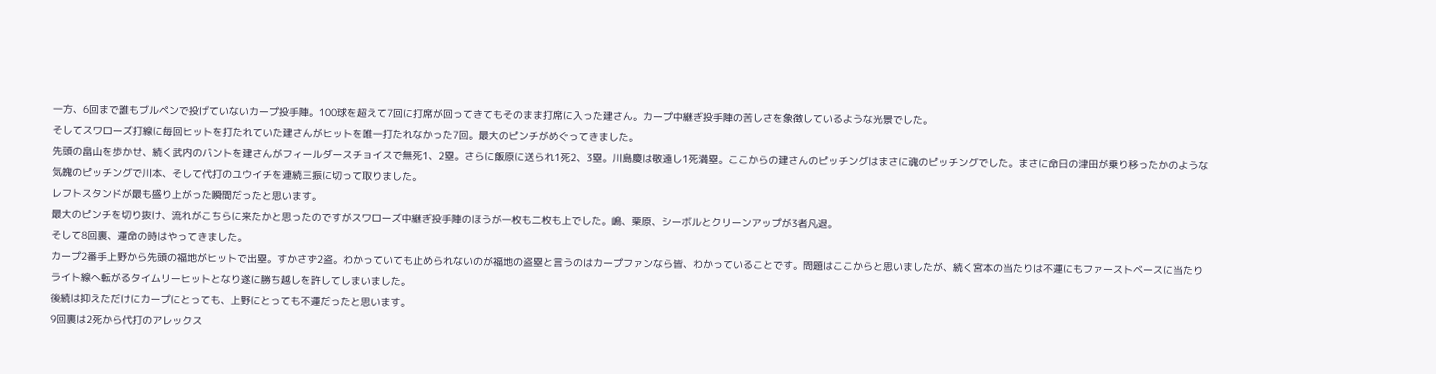一方、6回まで誰もブルペンで投げていないカープ投手陣。100球を超えて7回に打席が回ってきてもそのまま打席に入った建さん。カープ中継ぎ投手陣の苦しさを象徴しているような光景でした。
そしてスワローズ打線に毎回ヒットを打たれていた建さんがヒットを唯一打たれなかった7回。最大のピンチがめぐってきました。
先頭の畠山を歩かせ、続く武内のバントを建さんがフィールダースチョイスで無死1、2塁。さらに飯原に送られ1死2、3塁。川島慶は敬遠し1死満塁。ここからの建さんのピッチングはまさに魂のピッチングでした。まさに命日の津田が乗り移ったかのような気魄のピッチングで川本、そして代打のユウイチを連続三振に切って取りました。
レフトスタンドが最も盛り上がった瞬間だったと思います。
最大のピンチを切り抜け、流れがこちらに来たかと思ったのですがスワローズ中継ぎ投手陣のほうが一枚も二枚も上でした。嶋、栗原、シーボルとクリーンアップが3者凡退。
そして8回裏、運命の時はやってきました。
カープ2番手上野から先頭の福地がヒットで出塁。すかさず2盗。わかっていても止められないのが福地の盗塁と言うのはカープファンなら皆、わかっていることです。問題はここからと思いましたが、続く宮本の当たりは不運にもファーストベースに当たりライト線へ転がるタイムリーヒットとなり遂に勝ち越しを許してしまいました。
後続は抑えただけにカープにとっても、上野にとっても不運だったと思います。
9回裏は2死から代打のアレックス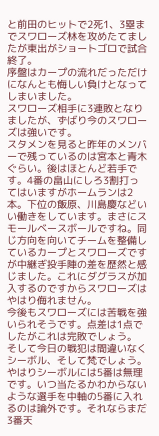と前田のヒットで2死1、3塁までスワローズ林を攻めたてましたが東出がショートゴロで試合終了。
序盤はカープの流れだっただけになんとも悔しい負けとなってしまいました。
スワローズ相手に3連敗となりましたが、ずばり今のスワローズは強いです。
スタメンを見ると昨年のメンバーで残っているのは宮本と青木ぐらい。後はほとんど若手です。4番の畠山にしろ3割打ってはいますがホームランは2本。下位の飯原、川島慶などいい働きをしています。まさにスモールベースボールですね。同じ方向を向いてチームを整備しているカープとスワローズですが中継ぎ投手陣の差を歴然と感じました。これにダグラスが加入するのですからスワローズはやはり侮れません。
今後もスワローズには苦戦を強いられそうです。点差は1点でしたがこれは完敗でしょう。
そして今日の戦犯は間違いなくシーボル、そして梵でしょう。
やはりシーボルには5番は無理です。いつ当たるかわからないような選手を中軸の5番に入れるのは論外です。それならまだ3番天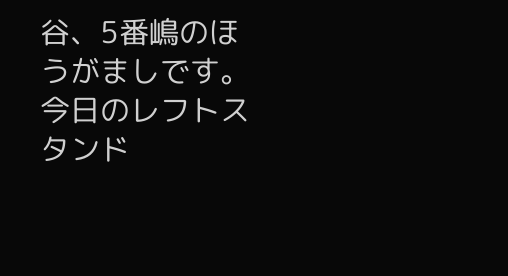谷、5番嶋のほうがましです。
今日のレフトスタンド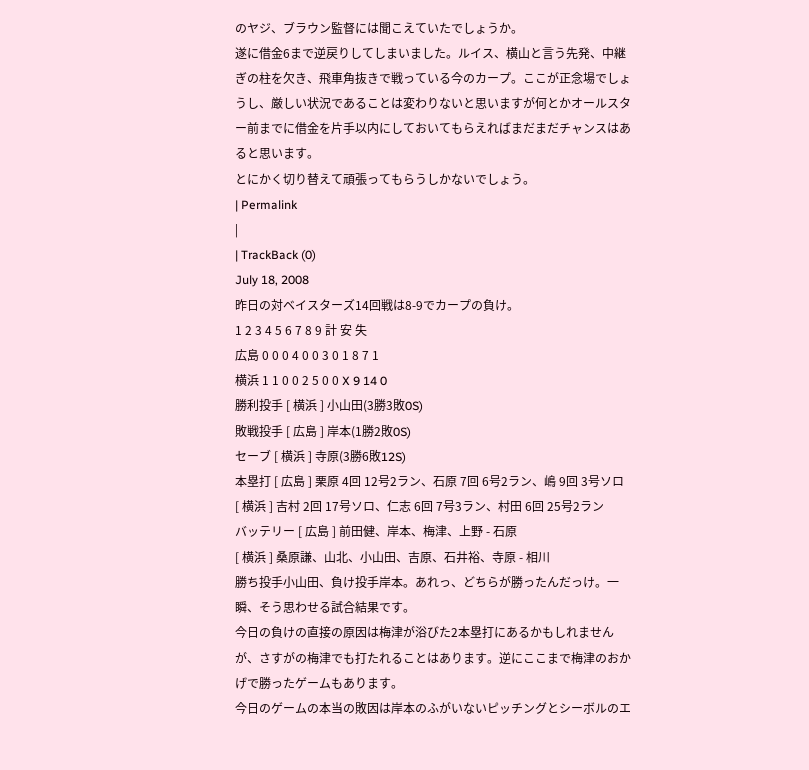のヤジ、ブラウン監督には聞こえていたでしょうか。
遂に借金6まで逆戻りしてしまいました。ルイス、横山と言う先発、中継ぎの柱を欠き、飛車角抜きで戦っている今のカープ。ここが正念場でしょうし、厳しい状況であることは変わりないと思いますが何とかオールスター前までに借金を片手以内にしておいてもらえればまだまだチャンスはあると思います。
とにかく切り替えて頑張ってもらうしかないでしょう。
| Permalink
|
| TrackBack (0)
July 18, 2008
昨日の対ベイスターズ14回戦は8-9でカープの負け。
1 2 3 4 5 6 7 8 9 計 安 失
広島 0 0 0 4 0 0 3 0 1 8 7 1
横浜 1 1 0 0 2 5 0 0 X 9 14 0
勝利投手 [ 横浜 ] 小山田(3勝3敗0S)
敗戦投手 [ 広島 ] 岸本(1勝2敗0S)
セーブ [ 横浜 ] 寺原(3勝6敗12S)
本塁打 [ 広島 ] 栗原 4回 12号2ラン、石原 7回 6号2ラン、嶋 9回 3号ソロ
[ 横浜 ] 吉村 2回 17号ソロ、仁志 6回 7号3ラン、村田 6回 25号2ラン
バッテリー [ 広島 ] 前田健、岸本、梅津、上野 - 石原
[ 横浜 ] 桑原謙、山北、小山田、吉原、石井裕、寺原 - 相川
勝ち投手小山田、負け投手岸本。あれっ、どちらが勝ったんだっけ。一瞬、そう思わせる試合結果です。
今日の負けの直接の原因は梅津が浴びた2本塁打にあるかもしれませんが、さすがの梅津でも打たれることはあります。逆にここまで梅津のおかげで勝ったゲームもあります。
今日のゲームの本当の敗因は岸本のふがいないピッチングとシーボルのエ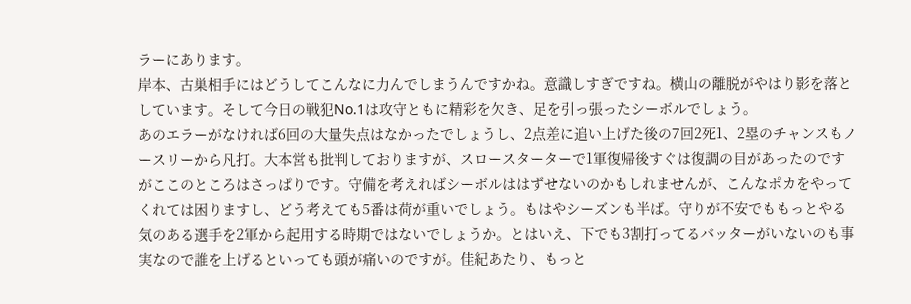ラーにあります。
岸本、古巣相手にはどうしてこんなに力んでしまうんですかね。意識しすぎですね。横山の離脱がやはり影を落としています。そして今日の戦犯No.1は攻守ともに精彩を欠き、足を引っ張ったシーボルでしょう。
あのエラーがなければ6回の大量失点はなかったでしょうし、2点差に追い上げた後の7回2死1、2塁のチャンスもノースリーから凡打。大本営も批判しておりますが、スロースターターで1軍復帰後すぐは復調の目があったのですがここのところはさっぱりです。守備を考えればシーボルははずせないのかもしれませんが、こんなポカをやってくれては困りますし、どう考えても5番は荷が重いでしょう。もはやシーズンも半ば。守りが不安でももっとやる気のある選手を2軍から起用する時期ではないでしょうか。とはいえ、下でも3割打ってるバッターがいないのも事実なので誰を上げるといっても頭が痛いのですが。佳紀あたり、もっと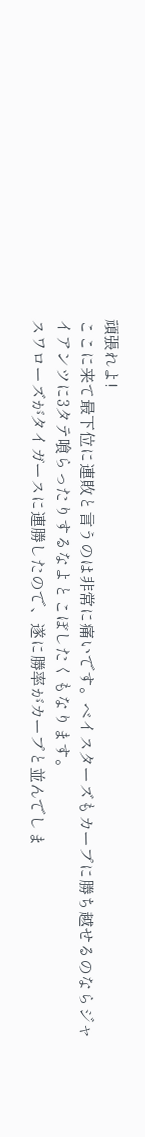頑張れよ!
ここに来て最下位に連敗と言うのは非常に痛いです。ベイスターズもカープに勝ち越せるのならジャイアンツに3タテ喰らったりするなよとこぼしたくもなります。
スワローズがタイガースに連勝したので、遂に勝率がカープと並んでしま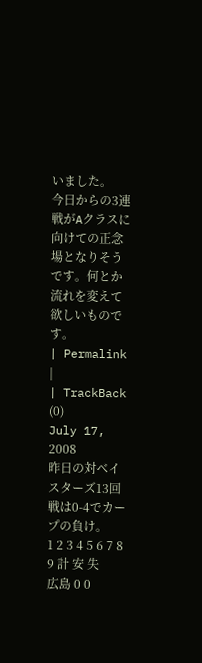いました。
今日からの3連戦がAクラスに向けての正念場となりそうです。何とか流れを変えて欲しいものです。
| Permalink
|
| TrackBack (0)
July 17, 2008
昨日の対ベイスターズ13回戦は0-4でカープの負け。
1 2 3 4 5 6 7 8 9 計 安 失
広島 0 0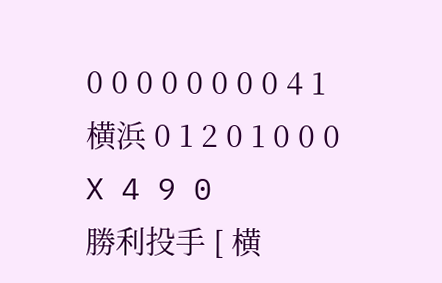0 0 0 0 0 0 0 0 4 1
横浜 0 1 2 0 1 0 0 0 X 4 9 0
勝利投手 [ 横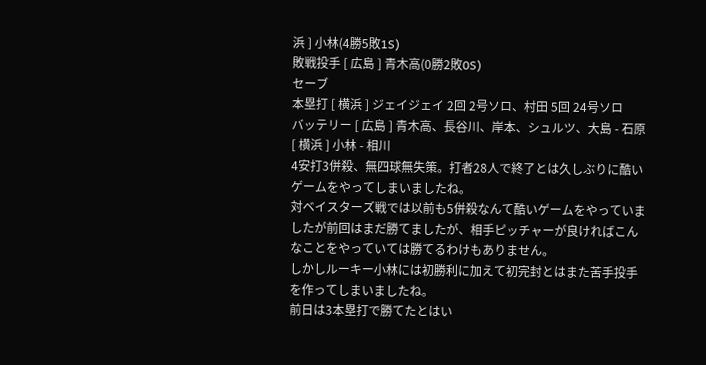浜 ] 小林(4勝5敗1S)
敗戦投手 [ 広島 ] 青木高(0勝2敗0S)
セーブ
本塁打 [ 横浜 ] ジェイジェイ 2回 2号ソロ、村田 5回 24号ソロ
バッテリー [ 広島 ] 青木高、長谷川、岸本、シュルツ、大島 - 石原
[ 横浜 ] 小林 - 相川
4安打3併殺、無四球無失策。打者28人で終了とは久しぶりに酷いゲームをやってしまいましたね。
対ベイスターズ戦では以前も5併殺なんて酷いゲームをやっていましたが前回はまだ勝てましたが、相手ピッチャーが良ければこんなことをやっていては勝てるわけもありません。
しかしルーキー小林には初勝利に加えて初完封とはまた苦手投手を作ってしまいましたね。
前日は3本塁打で勝てたとはい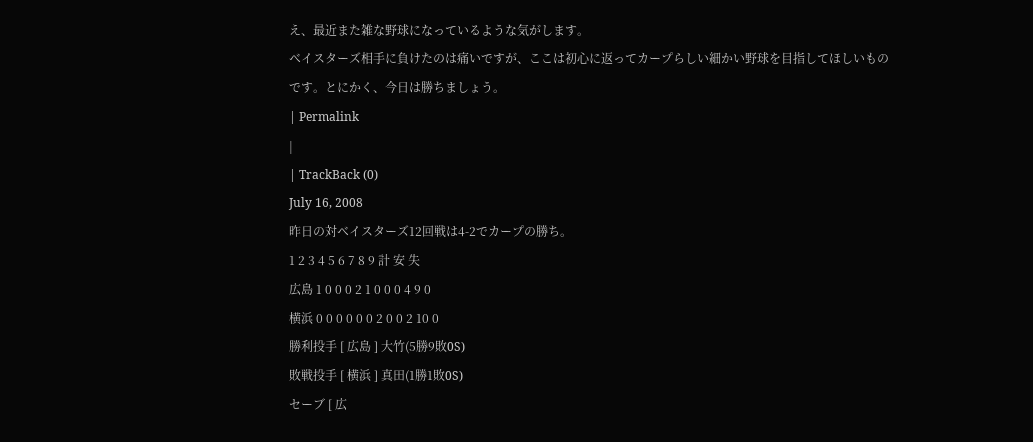え、最近また雑な野球になっているような気がします。
ベイスターズ相手に負けたのは痛いですが、ここは初心に返ってカープらしい細かい野球を目指してほしいものです。とにかく、今日は勝ちましょう。
| Permalink
|
| TrackBack (0)
July 16, 2008
昨日の対ベイスターズ12回戦は4-2でカープの勝ち。
1 2 3 4 5 6 7 8 9 計 安 失
広島 1 0 0 0 2 1 0 0 0 4 9 0
横浜 0 0 0 0 0 0 2 0 0 2 10 0
勝利投手 [ 広島 ] 大竹(5勝9敗0S)
敗戦投手 [ 横浜 ] 真田(1勝1敗0S)
セーブ [ 広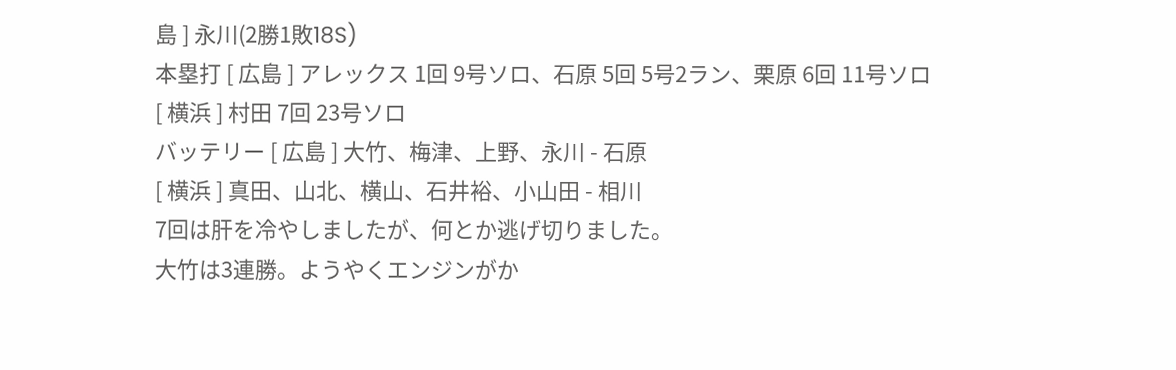島 ] 永川(2勝1敗18S)
本塁打 [ 広島 ] アレックス 1回 9号ソロ、石原 5回 5号2ラン、栗原 6回 11号ソロ
[ 横浜 ] 村田 7回 23号ソロ
バッテリー [ 広島 ] 大竹、梅津、上野、永川 - 石原
[ 横浜 ] 真田、山北、横山、石井裕、小山田 - 相川
7回は肝を冷やしましたが、何とか逃げ切りました。
大竹は3連勝。ようやくエンジンがか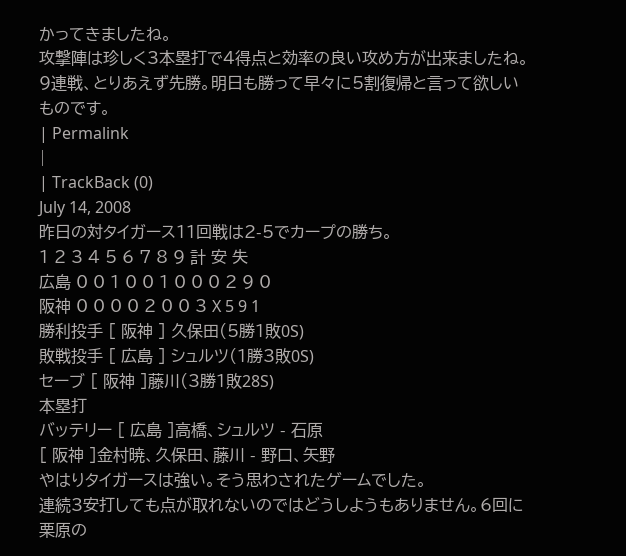かってきましたね。
攻撃陣は珍しく3本塁打で4得点と効率の良い攻め方が出来ましたね。
9連戦、とりあえず先勝。明日も勝って早々に5割復帰と言って欲しいものです。
| Permalink
|
| TrackBack (0)
July 14, 2008
昨日の対タイガース11回戦は2-5でカープの勝ち。
1 2 3 4 5 6 7 8 9 計 安 失
広島 0 0 1 0 0 1 0 0 0 2 9 0
阪神 0 0 0 0 2 0 0 3 X 5 9 1
勝利投手 [ 阪神 ] 久保田(5勝1敗0S)
敗戦投手 [ 広島 ] シュルツ(1勝3敗0S)
セーブ [ 阪神 ]藤川(3勝1敗28S)
本塁打
バッテリー [ 広島 ]高橋、シュルツ - 石原
[ 阪神 ]金村暁、久保田、藤川 - 野口、矢野
やはりタイガースは強い。そう思わされたゲームでした。
連続3安打しても点が取れないのではどうしようもありません。6回に栗原の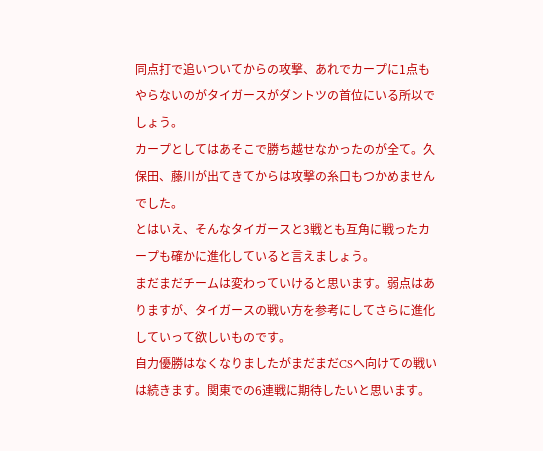同点打で追いついてからの攻撃、あれでカープに1点もやらないのがタイガースがダントツの首位にいる所以でしょう。
カープとしてはあそこで勝ち越せなかったのが全て。久保田、藤川が出てきてからは攻撃の糸口もつかめませんでした。
とはいえ、そんなタイガースと3戦とも互角に戦ったカープも確かに進化していると言えましょう。
まだまだチームは変わっていけると思います。弱点はありますが、タイガースの戦い方を参考にしてさらに進化していって欲しいものです。
自力優勝はなくなりましたがまだまだCSへ向けての戦いは続きます。関東での6連戦に期待したいと思います。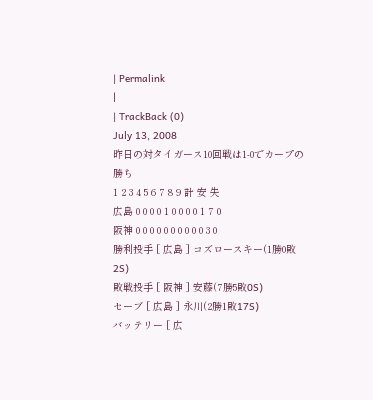| Permalink
|
| TrackBack (0)
July 13, 2008
昨日の対タイガース10回戦は1-0でカープの勝ち
1 2 3 4 5 6 7 8 9 計 安 失
広島 0 0 0 0 1 0 0 0 0 1 7 0
阪神 0 0 0 0 0 0 0 0 0 0 3 0
勝利投手 [ 広島 ] コズロースキー(1勝0敗2S)
敗戦投手 [ 阪神 ] 安藤(7勝5敗0S)
セーブ [ 広島 ] 永川(2勝1敗17S)
バッテリー [ 広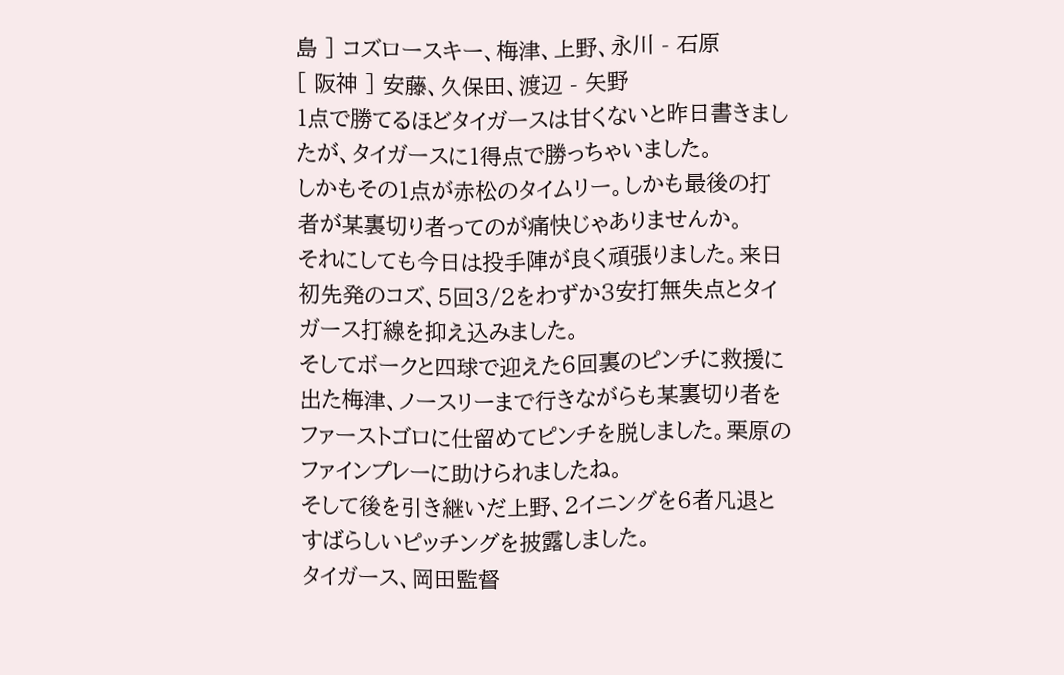島 ] コズロースキー、梅津、上野、永川 - 石原
[ 阪神 ] 安藤、久保田、渡辺 - 矢野
1点で勝てるほどタイガースは甘くないと昨日書きましたが、タイガースに1得点で勝っちゃいました。
しかもその1点が赤松のタイムリー。しかも最後の打者が某裏切り者ってのが痛快じゃありませんか。
それにしても今日は投手陣が良く頑張りました。来日初先発のコズ、5回3/2をわずか3安打無失点とタイガース打線を抑え込みました。
そしてボークと四球で迎えた6回裏のピンチに救援に出た梅津、ノースリーまで行きながらも某裏切り者をファーストゴロに仕留めてピンチを脱しました。栗原のファインプレーに助けられましたね。
そして後を引き継いだ上野、2イニングを6者凡退とすばらしいピッチングを披露しました。
タイガース、岡田監督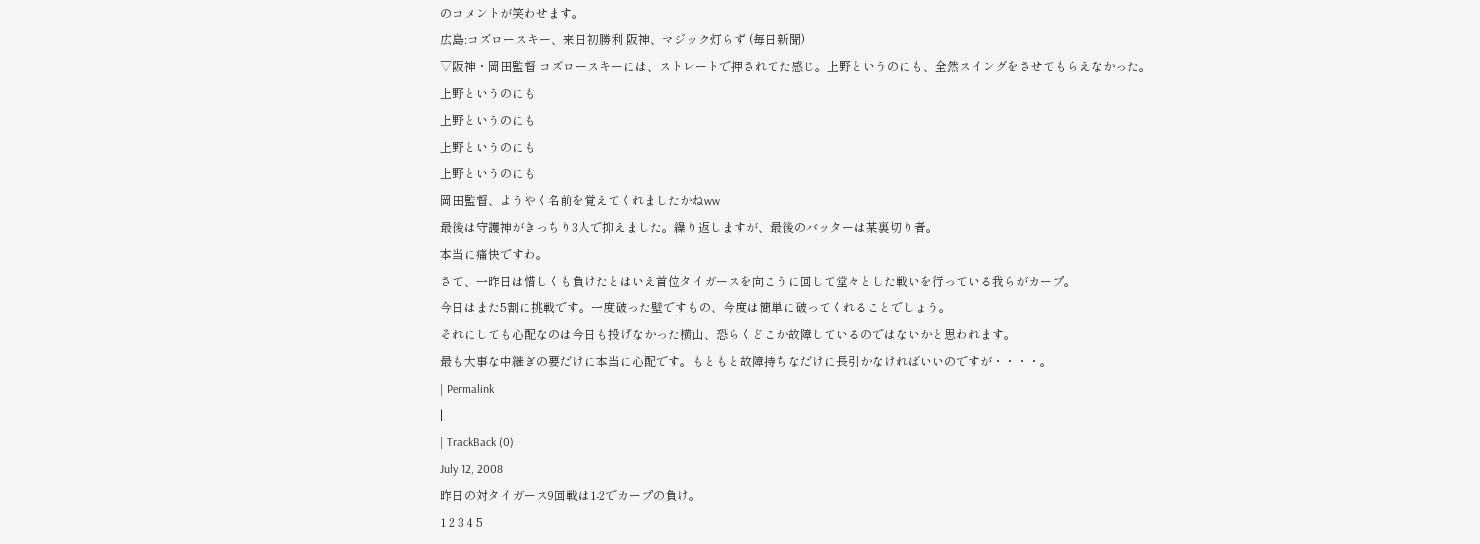のコメントが笑わせます。
広島:コズロースキー、来日初勝利 阪神、マジック灯らず (毎日新聞)
▽阪神・岡田監督 コズロースキーには、ストレートで押されてた感じ。上野というのにも、全然スイングをさせてもらえなかった。
上野というのにも
上野というのにも
上野というのにも
上野というのにも
岡田監督、ようやく名前を覚えてくれましたかねww
最後は守護神がきっちり3人で抑えました。繰り返しますが、最後のバッターは某裏切り者。
本当に痛快ですわ。
さて、一昨日は惜しくも負けたとはいえ首位タイガースを向こうに回して堂々とした戦いを行っている我らがカープ。
今日はまた5割に挑戦です。一度破った壁ですもの、今度は簡単に破ってくれることでしょう。
それにしても心配なのは今日も投げなかった横山、恐らくどこか故障しているのではないかと思われます。
最も大事な中継ぎの要だけに本当に心配です。もともと故障持ちなだけに長引かなければいいのですが・・・・。
| Permalink
|
| TrackBack (0)
July 12, 2008
昨日の対タイガース9回戦は1-2でカープの負け。
1 2 3 4 5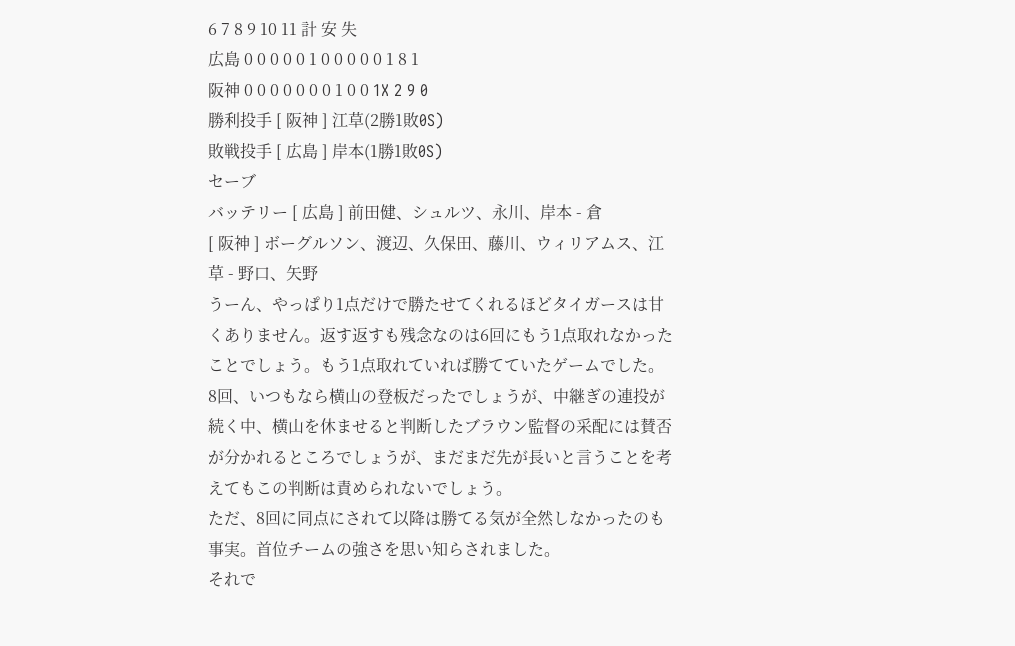6 7 8 9 10 11 計 安 失
広島 0 0 0 0 0 1 0 0 0 0 0 1 8 1
阪神 0 0 0 0 0 0 0 1 0 0 1X 2 9 0
勝利投手 [ 阪神 ] 江草(2勝1敗0S)
敗戦投手 [ 広島 ] 岸本(1勝1敗0S)
セーブ
バッテリー [ 広島 ] 前田健、シュルツ、永川、岸本 - 倉
[ 阪神 ] ボーグルソン、渡辺、久保田、藤川、ウィリアムス、江草 - 野口、矢野
うーん、やっぱり1点だけで勝たせてくれるほどタイガースは甘くありません。返す返すも残念なのは6回にもう1点取れなかったことでしょう。もう1点取れていれば勝てていたゲームでした。
8回、いつもなら横山の登板だったでしょうが、中継ぎの連投が続く中、横山を休ませると判断したブラウン監督の采配には賛否が分かれるところでしょうが、まだまだ先が長いと言うことを考えてもこの判断は責められないでしょう。
ただ、8回に同点にされて以降は勝てる気が全然しなかったのも事実。首位チームの強さを思い知らされました。
それで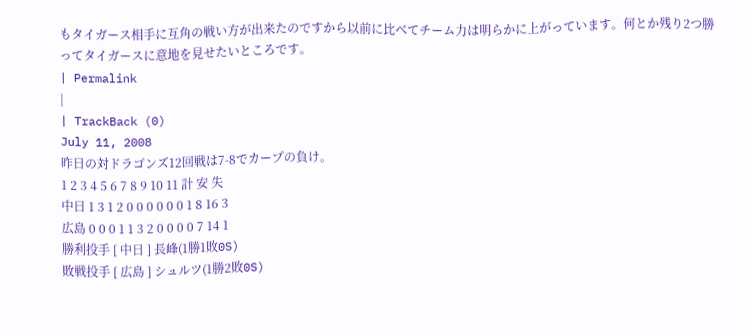もタイガース相手に互角の戦い方が出来たのですから以前に比べてチーム力は明らかに上がっています。何とか残り2つ勝ってタイガースに意地を見せたいところです。
| Permalink
|
| TrackBack (0)
July 11, 2008
昨日の対ドラゴンズ12回戦は7-8でカープの負け。
1 2 3 4 5 6 7 8 9 10 11 計 安 失
中日 1 3 1 2 0 0 0 0 0 0 1 8 16 3
広島 0 0 0 1 1 3 2 0 0 0 0 7 14 1
勝利投手 [ 中日 ] 長峰(1勝1敗0S)
敗戦投手 [ 広島 ] シュルツ(1勝2敗0S)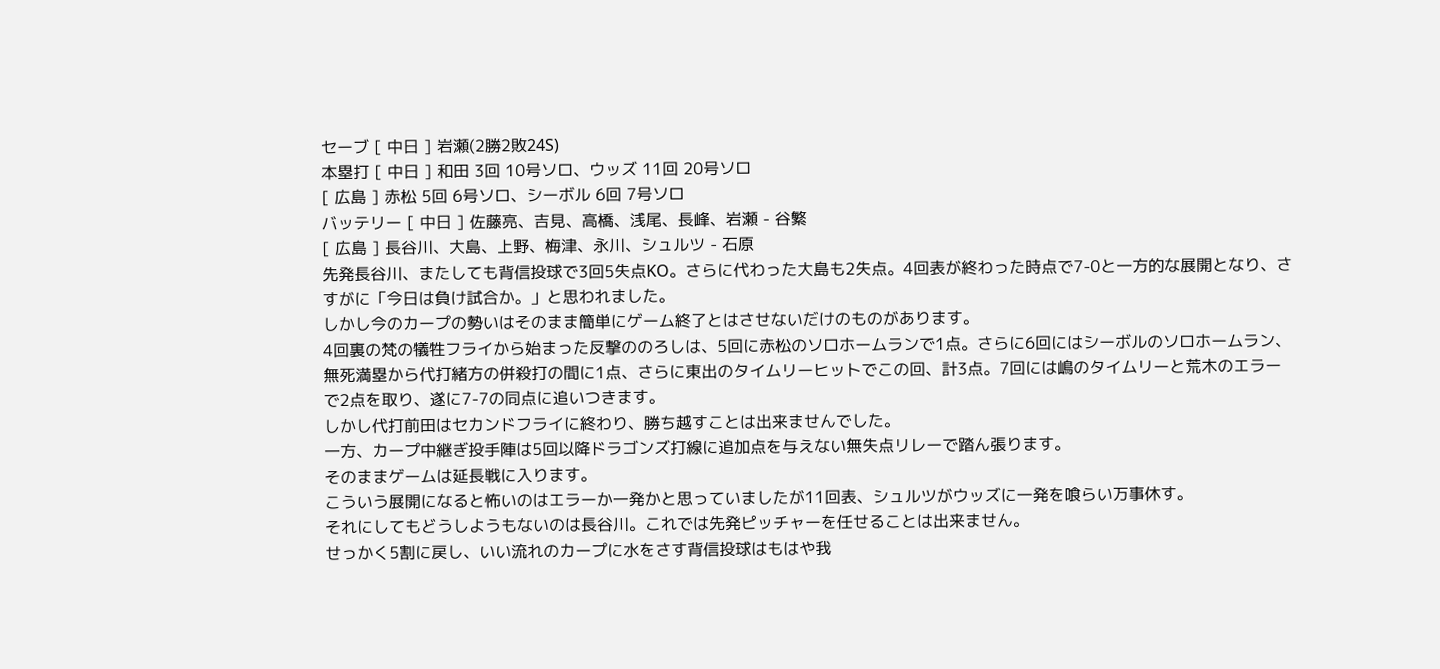セーブ [ 中日 ] 岩瀬(2勝2敗24S)
本塁打 [ 中日 ] 和田 3回 10号ソロ、ウッズ 11回 20号ソロ
[ 広島 ] 赤松 5回 6号ソロ、シーボル 6回 7号ソロ
バッテリー [ 中日 ] 佐藤亮、吉見、高橋、浅尾、長峰、岩瀬 - 谷繁
[ 広島 ] 長谷川、大島、上野、梅津、永川、シュルツ - 石原
先発長谷川、またしても背信投球で3回5失点KO。さらに代わった大島も2失点。4回表が終わった時点で7-0と一方的な展開となり、さすがに「今日は負け試合か。」と思われました。
しかし今のカープの勢いはそのまま簡単にゲーム終了とはさせないだけのものがあります。
4回裏の梵の犠牲フライから始まった反撃ののろしは、5回に赤松のソロホームランで1点。さらに6回にはシーボルのソロホームラン、無死満塁から代打緒方の併殺打の間に1点、さらに東出のタイムリーヒットでこの回、計3点。7回には嶋のタイムリーと荒木のエラーで2点を取り、遂に7-7の同点に追いつきます。
しかし代打前田はセカンドフライに終わり、勝ち越すことは出来ませんでした。
一方、カープ中継ぎ投手陣は5回以降ドラゴンズ打線に追加点を与えない無失点リレーで踏ん張ります。
そのままゲームは延長戦に入ります。
こういう展開になると怖いのはエラーか一発かと思っていましたが11回表、シュルツがウッズに一発を喰らい万事休す。
それにしてもどうしようもないのは長谷川。これでは先発ピッチャーを任せることは出来ません。
せっかく5割に戻し、いい流れのカープに水をさす背信投球はもはや我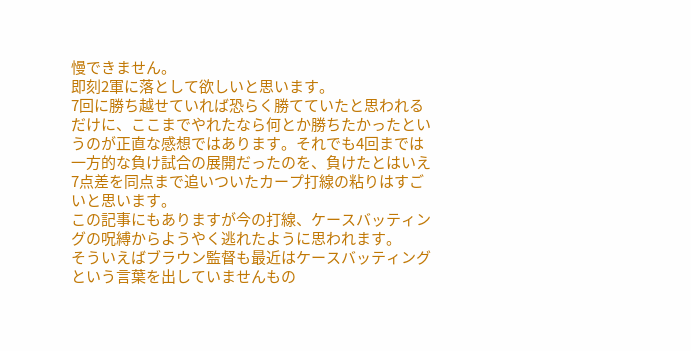慢できません。
即刻2軍に落として欲しいと思います。
7回に勝ち越せていれば恐らく勝てていたと思われるだけに、ここまでやれたなら何とか勝ちたかったというのが正直な感想ではあります。それでも4回までは一方的な負け試合の展開だったのを、負けたとはいえ7点差を同点まで追いついたカープ打線の粘りはすごいと思います。
この記事にもありますが今の打線、ケースバッティングの呪縛からようやく逃れたように思われます。
そういえばブラウン監督も最近はケースバッティングという言葉を出していませんもの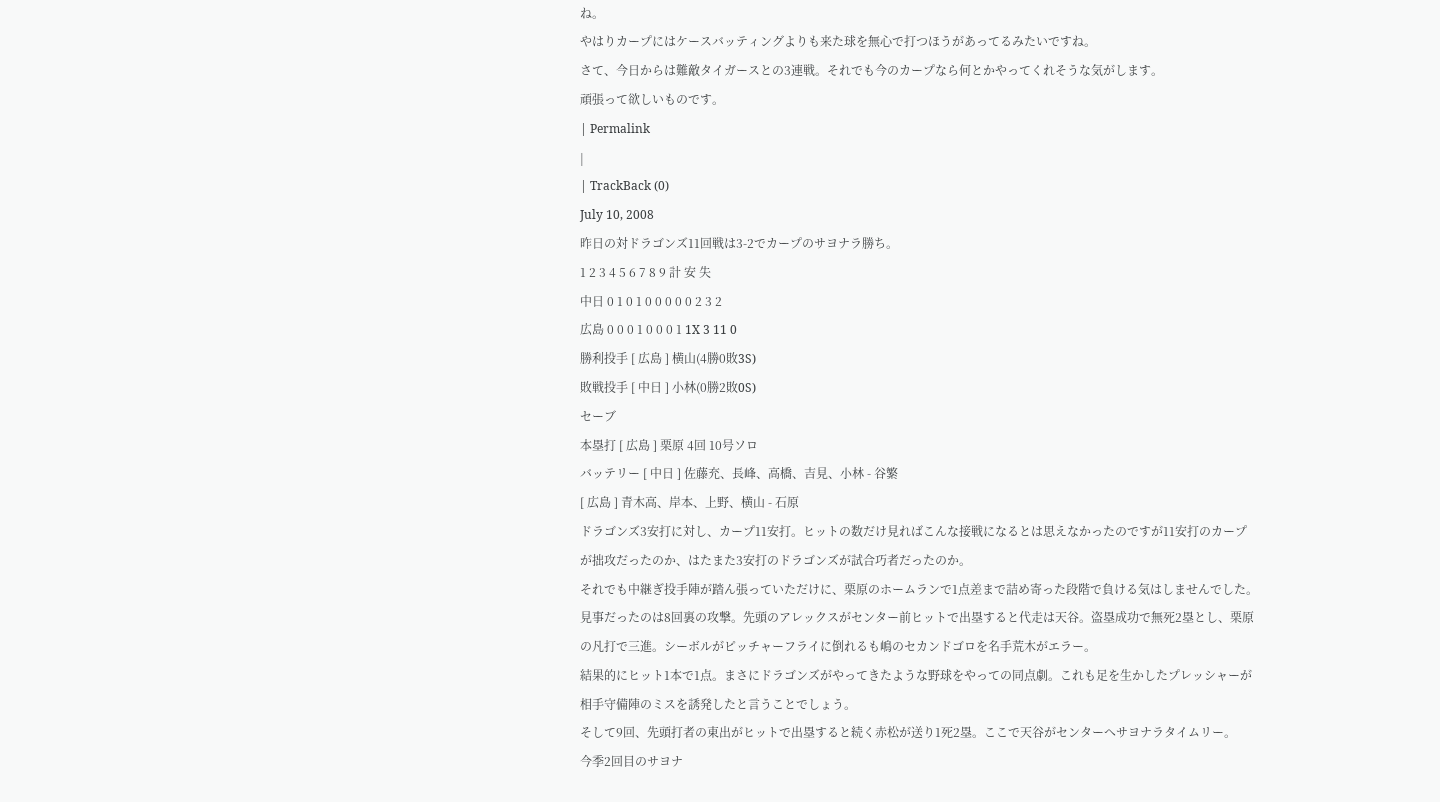ね。
やはりカープにはケースバッティングよりも来た球を無心で打つほうがあってるみたいですね。
さて、今日からは難敵タイガースとの3連戦。それでも今のカープなら何とかやってくれそうな気がします。
頑張って欲しいものです。
| Permalink
|
| TrackBack (0)
July 10, 2008
昨日の対ドラゴンズ11回戦は3-2でカープのサヨナラ勝ち。
1 2 3 4 5 6 7 8 9 計 安 失
中日 0 1 0 1 0 0 0 0 0 2 3 2
広島 0 0 0 1 0 0 0 1 1X 3 11 0
勝利投手 [ 広島 ] 横山(4勝0敗3S)
敗戦投手 [ 中日 ] 小林(0勝2敗0S)
セーブ
本塁打 [ 広島 ] 栗原 4回 10号ソロ
バッテリー [ 中日 ] 佐藤充、長峰、高橋、吉見、小林 - 谷繁
[ 広島 ] 青木高、岸本、上野、横山 - 石原
ドラゴンズ3安打に対し、カープ11安打。ヒットの数だけ見ればこんな接戦になるとは思えなかったのですが11安打のカープが拙攻だったのか、はたまた3安打のドラゴンズが試合巧者だったのか。
それでも中継ぎ投手陣が踏ん張っていただけに、栗原のホームランで1点差まで詰め寄った段階で負ける気はしませんでした。
見事だったのは8回裏の攻撃。先頭のアレックスがセンター前ヒットで出塁すると代走は天谷。盗塁成功で無死2塁とし、栗原の凡打で三進。シーボルがピッチャーフライに倒れるも嶋のセカンドゴロを名手荒木がエラー。
結果的にヒット1本で1点。まさにドラゴンズがやってきたような野球をやっての同点劇。これも足を生かしたプレッシャーが相手守備陣のミスを誘発したと言うことでしょう。
そして9回、先頭打者の東出がヒットで出塁すると続く赤松が送り1死2塁。ここで天谷がセンターへサヨナラタイムリー。
今季2回目のサヨナ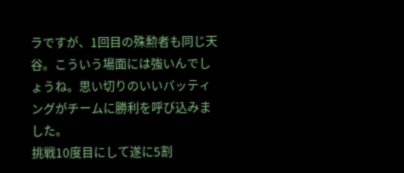ラですが、1回目の殊勲者も同じ天谷。こういう場面には強いんでしょうね。思い切りのいいバッティングがチームに勝利を呼び込みました。
挑戦10度目にして遂に5割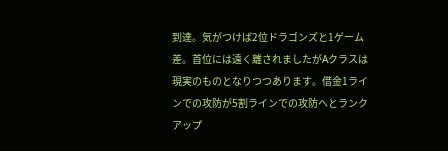到達。気がつけば2位ドラゴンズと1ゲーム差。首位には遠く離されましたがAクラスは現実のものとなりつつあります。借金1ラインでの攻防が5割ラインでの攻防へとランクアップ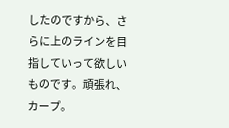したのですから、さらに上のラインを目指していって欲しいものです。頑張れ、カープ。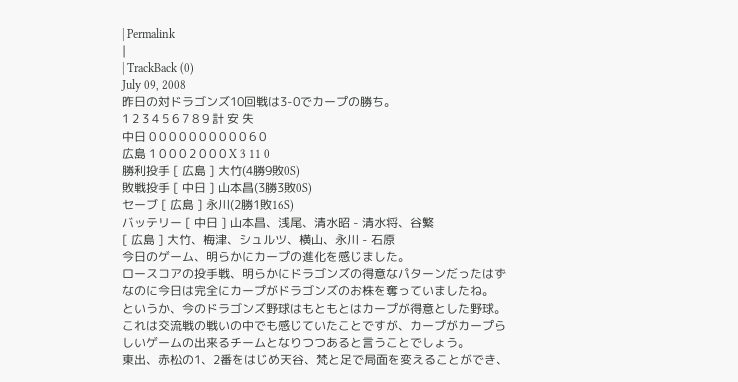| Permalink
|
| TrackBack (0)
July 09, 2008
昨日の対ドラゴンズ10回戦は3-0でカープの勝ち。
1 2 3 4 5 6 7 8 9 計 安 失
中日 0 0 0 0 0 0 0 0 0 0 6 0
広島 1 0 0 0 2 0 0 0 X 3 11 0
勝利投手 [ 広島 ] 大竹(4勝9敗0S)
敗戦投手 [ 中日 ] 山本昌(3勝3敗0S)
セーブ [ 広島 ] 永川(2勝1敗16S)
バッテリー [ 中日 ] 山本昌、浅尾、清水昭 - 清水将、谷繁
[ 広島 ] 大竹、梅津、シュルツ、横山、永川 - 石原
今日のゲーム、明らかにカープの進化を感じました。
ロースコアの投手戦、明らかにドラゴンズの得意なパターンだったはずなのに今日は完全にカープがドラゴンズのお株を奪っていましたね。
というか、今のドラゴンズ野球はもともとはカープが得意とした野球。これは交流戦の戦いの中でも感じていたことですが、カープがカープらしいゲームの出来るチームとなりつつあると言うことでしょう。
東出、赤松の1、2番をはじめ天谷、梵と足で局面を変えることができ、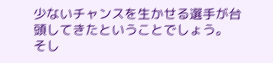少ないチャンスを生かせる選手が台頭してきたということでしょう。
そし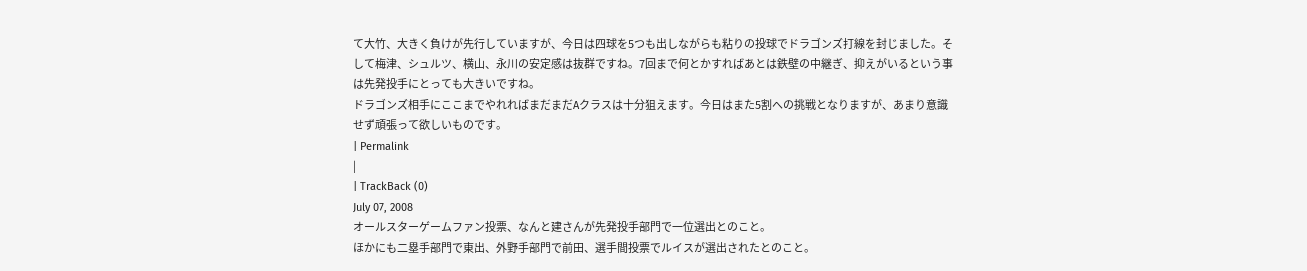て大竹、大きく負けが先行していますが、今日は四球を5つも出しながらも粘りの投球でドラゴンズ打線を封じました。そして梅津、シュルツ、横山、永川の安定感は抜群ですね。7回まで何とかすればあとは鉄壁の中継ぎ、抑えがいるという事は先発投手にとっても大きいですね。
ドラゴンズ相手にここまでやれればまだまだAクラスは十分狙えます。今日はまた5割への挑戦となりますが、あまり意識せず頑張って欲しいものです。
| Permalink
|
| TrackBack (0)
July 07, 2008
オールスターゲームファン投票、なんと建さんが先発投手部門で一位選出とのこと。
ほかにも二塁手部門で東出、外野手部門で前田、選手間投票でルイスが選出されたとのこと。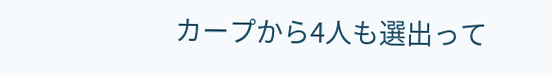カープから4人も選出って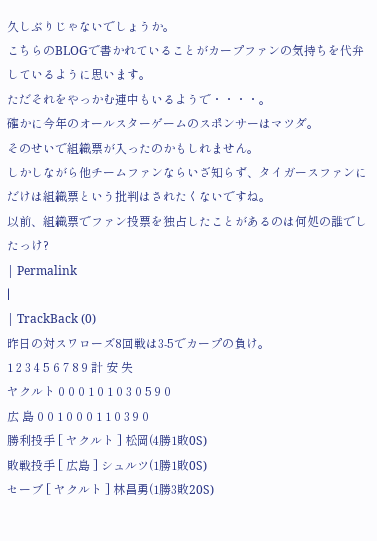久しぶりじゃないでしょうか。
こちらのBLOGで書かれていることがカープファンの気持ちを代弁しているように思います。
ただそれをやっかむ連中もいるようで・・・・。
確かに今年のオールスターゲームのスポンサーはマツダ。
そのせいで組織票が入ったのかもしれません。
しかしながら他チームファンならいざ知らず、タイガースファンにだけは組織票という批判はされたくないですね。
以前、組織票でファン投票を独占したことがあるのは何処の誰でしたっけ?
| Permalink
|
| TrackBack (0)
昨日の対スワローズ8回戦は3-5でカープの負け。
1 2 3 4 5 6 7 8 9 計 安 失
ヤクルト 0 0 0 1 0 1 0 3 0 5 9 0
広 島 0 0 1 0 0 0 1 1 0 3 9 0
勝利投手 [ ヤクルト ] 松岡(4勝1敗0S)
敗戦投手 [ 広島 ] シュルツ(1勝1敗0S)
セーブ [ ヤクルト ] 林昌勇(1勝3敗20S)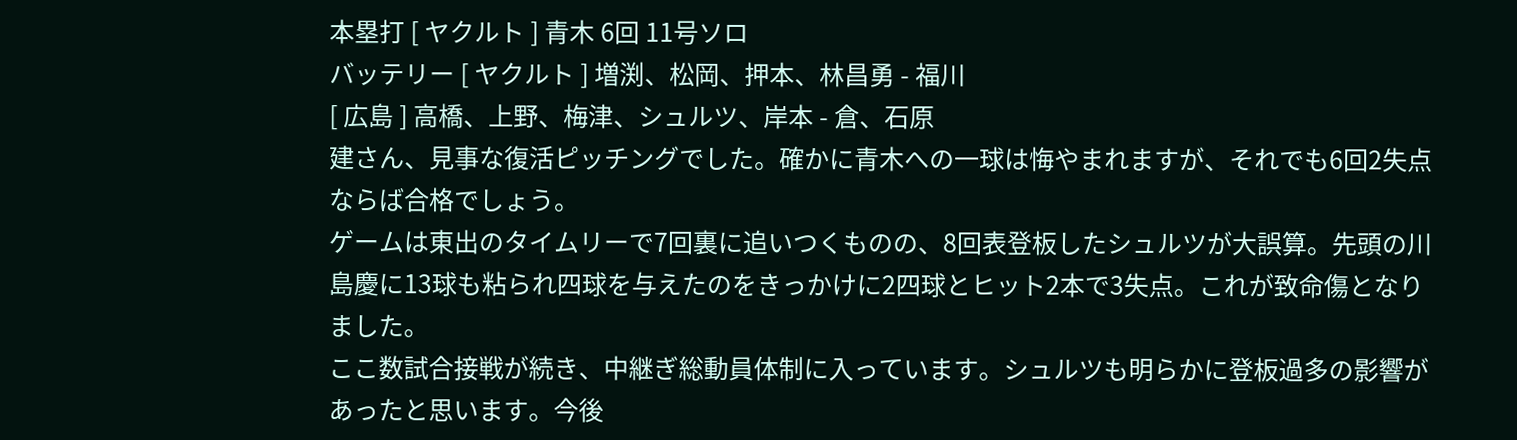本塁打 [ ヤクルト ] 青木 6回 11号ソロ
バッテリー [ ヤクルト ] 増渕、松岡、押本、林昌勇 - 福川
[ 広島 ] 高橋、上野、梅津、シュルツ、岸本 - 倉、石原
建さん、見事な復活ピッチングでした。確かに青木への一球は悔やまれますが、それでも6回2失点ならば合格でしょう。
ゲームは東出のタイムリーで7回裏に追いつくものの、8回表登板したシュルツが大誤算。先頭の川島慶に13球も粘られ四球を与えたのをきっかけに2四球とヒット2本で3失点。これが致命傷となりました。
ここ数試合接戦が続き、中継ぎ総動員体制に入っています。シュルツも明らかに登板過多の影響があったと思います。今後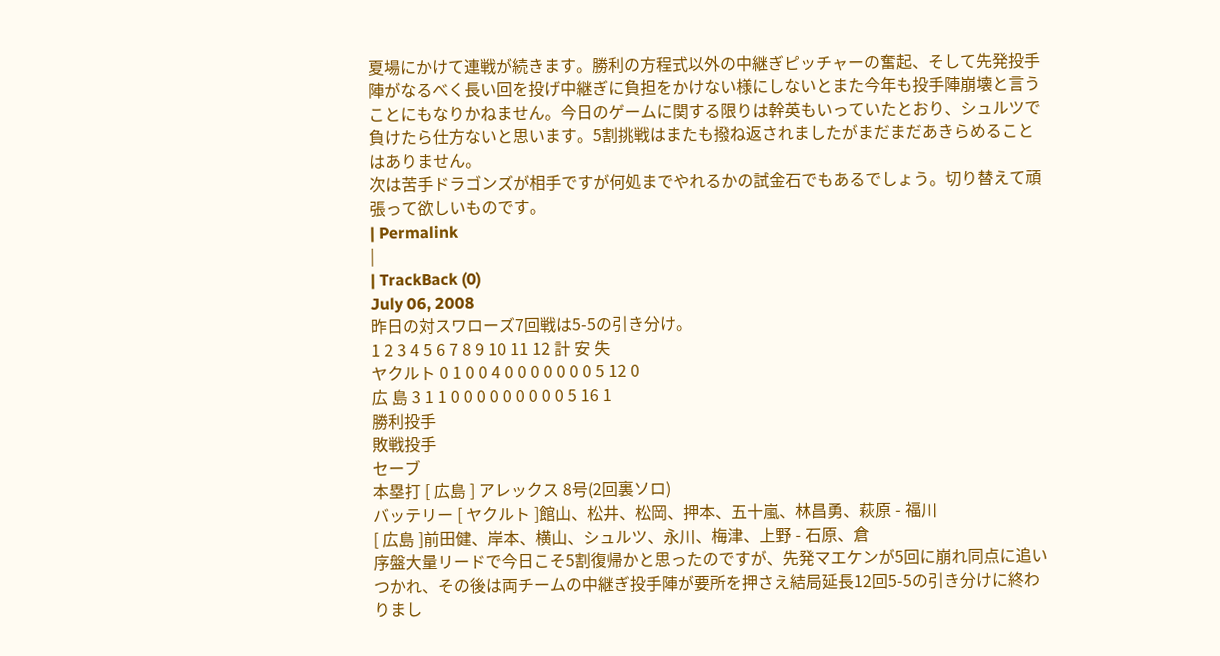夏場にかけて連戦が続きます。勝利の方程式以外の中継ぎピッチャーの奮起、そして先発投手陣がなるべく長い回を投げ中継ぎに負担をかけない様にしないとまた今年も投手陣崩壊と言うことにもなりかねません。今日のゲームに関する限りは幹英もいっていたとおり、シュルツで負けたら仕方ないと思います。5割挑戦はまたも撥ね返されましたがまだまだあきらめることはありません。
次は苦手ドラゴンズが相手ですが何処までやれるかの試金石でもあるでしょう。切り替えて頑張って欲しいものです。
| Permalink
|
| TrackBack (0)
July 06, 2008
昨日の対スワローズ7回戦は5-5の引き分け。
1 2 3 4 5 6 7 8 9 10 11 12 計 安 失
ヤクルト 0 1 0 0 4 0 0 0 0 0 0 0 5 12 0
広 島 3 1 1 0 0 0 0 0 0 0 0 0 5 16 1
勝利投手
敗戦投手
セーブ
本塁打 [ 広島 ] アレックス 8号(2回裏ソロ)
バッテリー [ ヤクルト ]館山、松井、松岡、押本、五十嵐、林昌勇、萩原 - 福川
[ 広島 ]前田健、岸本、横山、シュルツ、永川、梅津、上野 - 石原、倉
序盤大量リードで今日こそ5割復帰かと思ったのですが、先発マエケンが5回に崩れ同点に追いつかれ、その後は両チームの中継ぎ投手陣が要所を押さえ結局延長12回5-5の引き分けに終わりまし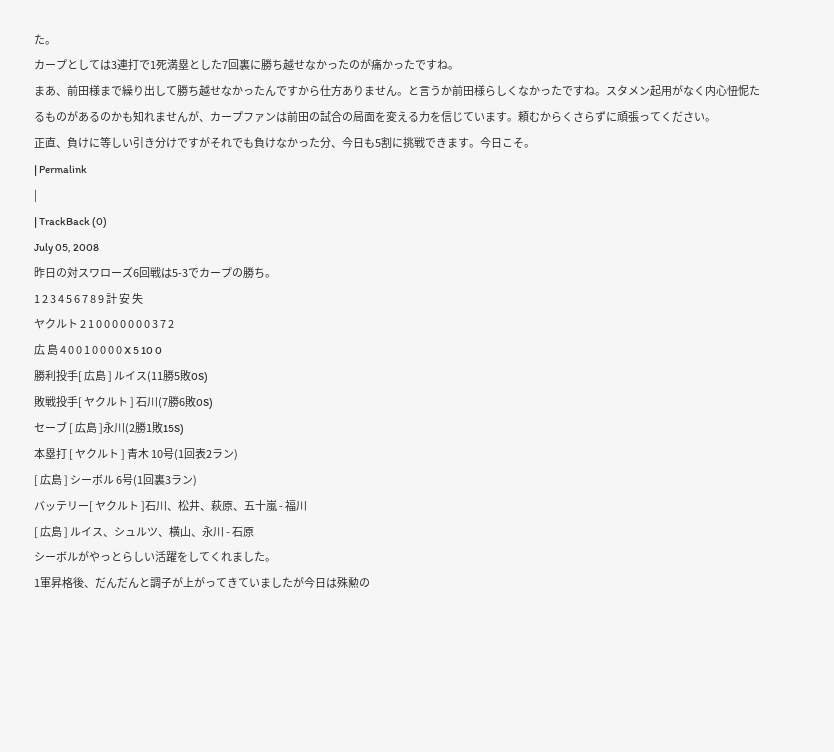た。
カープとしては3連打で1死満塁とした7回裏に勝ち越せなかったのが痛かったですね。
まあ、前田様まで繰り出して勝ち越せなかったんですから仕方ありません。と言うか前田様らしくなかったですね。スタメン起用がなく内心忸怩たるものがあるのかも知れませんが、カープファンは前田の試合の局面を変える力を信じています。頼むからくさらずに頑張ってください。
正直、負けに等しい引き分けですがそれでも負けなかった分、今日も5割に挑戦できます。今日こそ。
| Permalink
|
| TrackBack (0)
July 05, 2008
昨日の対スワローズ6回戦は5-3でカープの勝ち。
1 2 3 4 5 6 7 8 9 計 安 失
ヤクルト 2 1 0 0 0 0 0 0 0 3 7 2
広 島 4 0 0 1 0 0 0 0 X 5 10 0
勝利投手[ 広島 ] ルイス(11勝5敗0S)
敗戦投手[ ヤクルト ] 石川(7勝6敗0S)
セーブ [ 広島 ]永川(2勝1敗15S)
本塁打 [ ヤクルト ] 青木 10号(1回表2ラン)
[ 広島 ] シーボル 6号(1回裏3ラン)
バッテリー[ ヤクルト ]石川、松井、萩原、五十嵐 - 福川
[ 広島 ] ルイス、シュルツ、横山、永川 - 石原
シーボルがやっとらしい活躍をしてくれました。
1軍昇格後、だんだんと調子が上がってきていましたが今日は殊勲の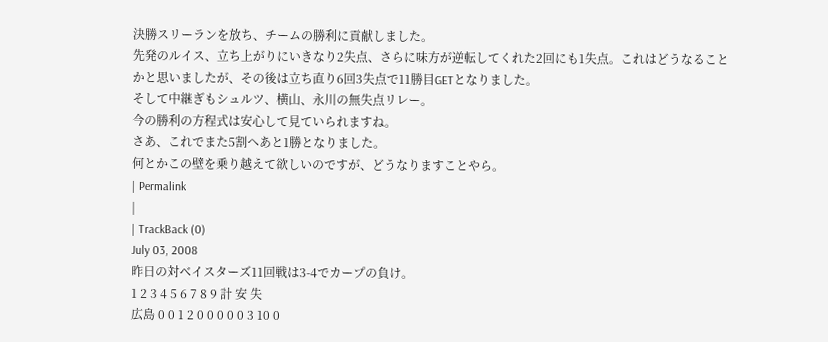決勝スリーランを放ち、チームの勝利に貢献しました。
先発のルイス、立ち上がりにいきなり2失点、さらに味方が逆転してくれた2回にも1失点。これはどうなることかと思いましたが、その後は立ち直り6回3失点で11勝目GETとなりました。
そして中継ぎもシュルツ、横山、永川の無失点リレー。
今の勝利の方程式は安心して見ていられますね。
さあ、これでまた5割へあと1勝となりました。
何とかこの壁を乗り越えて欲しいのですが、どうなりますことやら。
| Permalink
|
| TrackBack (0)
July 03, 2008
昨日の対ベイスターズ11回戦は3-4でカープの負け。
1 2 3 4 5 6 7 8 9 計 安 失
広島 0 0 1 2 0 0 0 0 0 3 10 0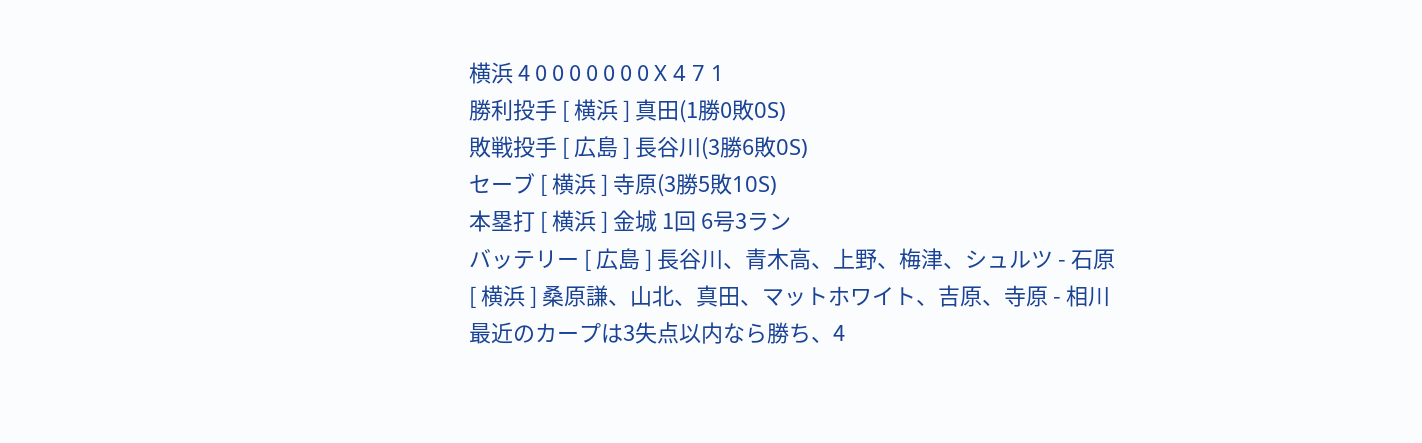横浜 4 0 0 0 0 0 0 0 X 4 7 1
勝利投手 [ 横浜 ] 真田(1勝0敗0S)
敗戦投手 [ 広島 ] 長谷川(3勝6敗0S)
セーブ [ 横浜 ] 寺原(3勝5敗10S)
本塁打 [ 横浜 ] 金城 1回 6号3ラン
バッテリー [ 広島 ] 長谷川、青木高、上野、梅津、シュルツ - 石原
[ 横浜 ] 桑原謙、山北、真田、マットホワイト、吉原、寺原 - 相川
最近のカープは3失点以内なら勝ち、4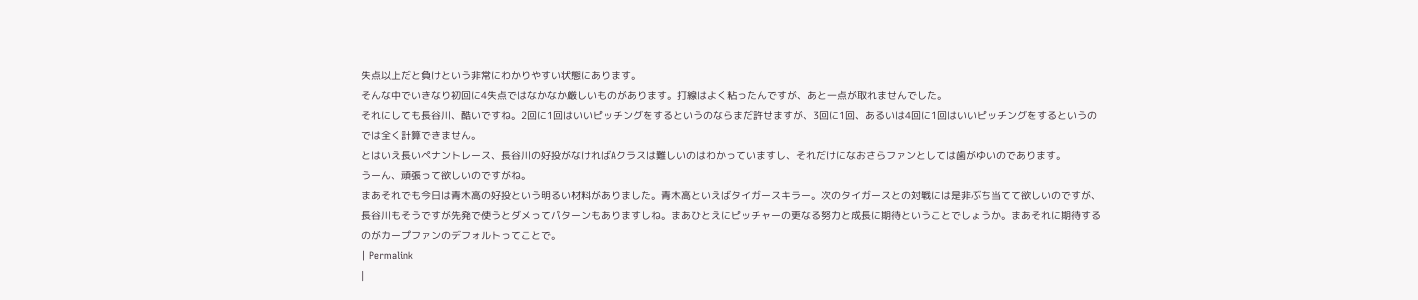失点以上だと負けという非常にわかりやすい状態にあります。
そんな中でいきなり初回に4失点ではなかなか厳しいものがあります。打線はよく粘ったんですが、あと一点が取れませんでした。
それにしても長谷川、酷いですね。2回に1回はいいピッチングをするというのならまだ許せますが、3回に1回、あるいは4回に1回はいいピッチングをするというのでは全く計算できません。
とはいえ長いペナントレース、長谷川の好投がなければAクラスは難しいのはわかっていますし、それだけになおさらファンとしては歯がゆいのであります。
うーん、頑張って欲しいのですがね。
まあそれでも今日は青木高の好投という明るい材料がありました。青木高といえばタイガースキラー。次のタイガースとの対戦には是非ぶち当てて欲しいのですが、長谷川もそうですが先発で使うとダメってパターンもありますしね。まあひとえにピッチャーの更なる努力と成長に期待ということでしょうか。まあそれに期待するのがカープファンのデフォルトってことで。
| Permalink
|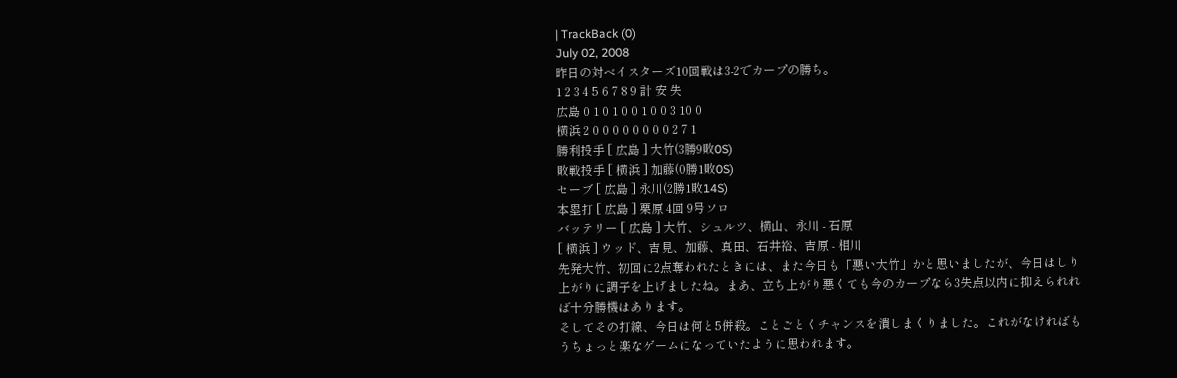| TrackBack (0)
July 02, 2008
昨日の対ベイスターズ10回戦は3-2でカープの勝ち。
1 2 3 4 5 6 7 8 9 計 安 失
広島 0 1 0 1 0 0 1 0 0 3 10 0
横浜 2 0 0 0 0 0 0 0 0 2 7 1
勝利投手 [ 広島 ] 大竹(3勝9敗0S)
敗戦投手 [ 横浜 ] 加藤(0勝1敗0S)
セーブ [ 広島 ] 永川(2勝1敗14S)
本塁打 [ 広島 ] 栗原 4回 9号ソロ
バッテリー [ 広島 ] 大竹、シュルツ、横山、永川 - 石原
[ 横浜 ] ウッド、吉見、加藤、真田、石井裕、吉原 - 相川
先発大竹、初回に2点奪われたときには、また今日も「悪い大竹」かと思いましたが、今日はしり上がりに調子を上げましたね。まあ、立ち上がり悪くても今のカープなら3失点以内に抑えられれば十分勝機はあります。
そしてその打線、今日は何と5併殺。ことごとくチャンスを潰しまくりました。これがなければもうちょっと楽なゲームになっていたように思われます。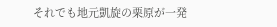それでも地元凱旋の栗原が一発